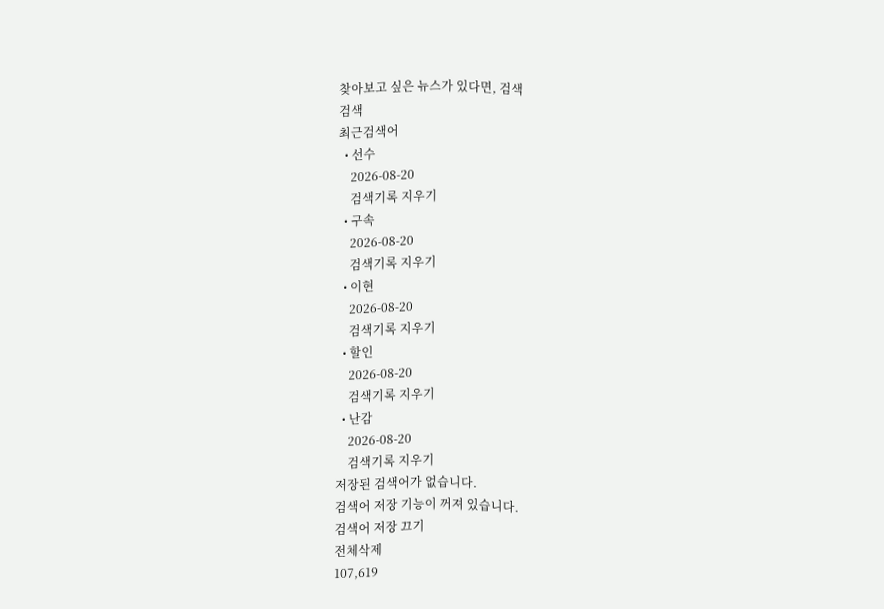찾아보고 싶은 뉴스가 있다면, 검색
검색
최근검색어
  • 선수
    2026-08-20
    검색기록 지우기
  • 구속
    2026-08-20
    검색기록 지우기
  • 이현
    2026-08-20
    검색기록 지우기
  • 할인
    2026-08-20
    검색기록 지우기
  • 난감
    2026-08-20
    검색기록 지우기
저장된 검색어가 없습니다.
검색어 저장 기능이 꺼져 있습니다.
검색어 저장 끄기
전체삭제
107,619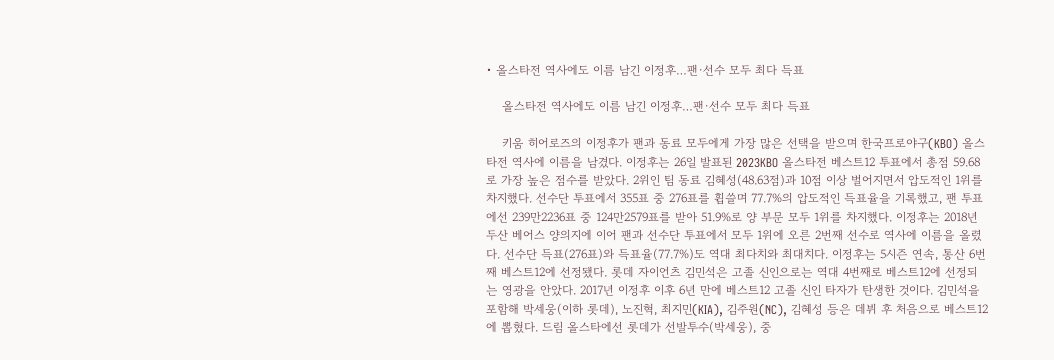• 올스타전 역사에도 이름 남긴 이정후…팬·선수 모두 최다 득표

    올스타전 역사에도 이름 남긴 이정후…팬·선수 모두 최다 득표

    키움 히어로즈의 이정후가 팬과 동료 모두에게 가장 많은 선택을 받으며 한국프로야구(KBO) 올스타전 역사에 이름을 남겼다. 이정후는 26일 발표된 2023KBO 올스타전 베스트12 투표에서 총점 59.68로 가장 높은 점수를 받았다. 2위인 팀 동료 김혜성(48.63점)과 10점 이상 벌어지면서 압도적인 1위를 차지했다. 선수단 투표에서 355표 중 276표를 휩쓸며 77.7%의 압도적인 득표율을 기록했고, 팬 투표에선 239만2236표 중 124만2579표를 받아 51.9%로 양 부문 모두 1위를 차지했다. 이정후는 2018년 두산 베어스 양의지에 이어 팬과 선수단 투표에서 모두 1위에 오른 2번째 선수로 역사에 이름을 올렸다. 선수단 득표(276표)와 득표율(77.7%)도 역대 최다치와 최대치다. 이정후는 5시즌 연속, 통산 6번째 베스트12에 선정됐다. 롯데 자이언츠 김민석은 고졸 신인으로는 역대 4번째로 베스트12에 선정되는 영광을 안았다. 2017년 이정후 이후 6년 만에 베스트12 고졸 신인 타자가 탄생한 것이다. 김민석을 포함해 박세웅(이하 롯데), 노진혁, 최지민(KIA), 김주원(NC), 김혜성 등은 데뷔 후 처음으로 베스트12에 뽑혔다. 드림 올스타에선 롯데가 선발투수(박세웅), 중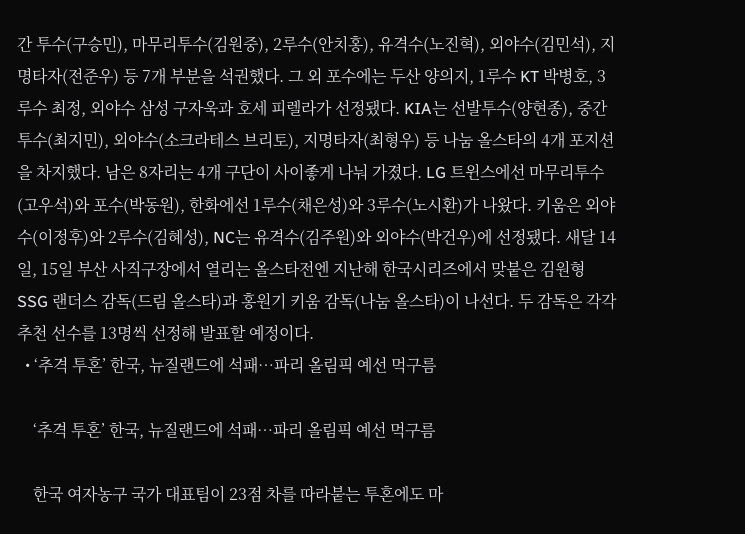간 투수(구승민), 마무리투수(김원중), 2루수(안치홍), 유격수(노진혁), 외야수(김민석), 지명타자(전준우) 등 7개 부분을 석권했다. 그 외 포수에는 두산 양의지, 1루수 KT 박병호, 3루수 최정, 외야수 삼성 구자욱과 호세 피렐라가 선정됐다. KIA는 선발투수(양현종), 중간투수(최지민), 외야수(소크라테스 브리토), 지명타자(최형우) 등 나눔 올스타의 4개 포지션을 차지했다. 남은 8자리는 4개 구단이 사이좋게 나눠 가졌다. LG 트윈스에선 마무리투수(고우석)와 포수(박동원), 한화에선 1루수(채은성)와 3루수(노시환)가 나왔다. 키움은 외야수(이정후)와 2루수(김혜성), NC는 유격수(김주원)와 외야수(박건우)에 선정됐다. 새달 14일, 15일 부산 사직구장에서 열리는 올스타전엔 지난해 한국시리즈에서 맞붙은 김원형 SSG 랜더스 감독(드림 올스타)과 홍원기 키움 감독(나눔 올스타)이 나선다. 두 감독은 각각 추천 선수를 13명씩 선정해 발표할 예정이다.
  • ‘추격 투혼’ 한국, 뉴질랜드에 석패…파리 올림픽 예선 먹구름

    ‘추격 투혼’ 한국, 뉴질랜드에 석패…파리 올림픽 예선 먹구름

    한국 여자농구 국가 대표팀이 23점 차를 따라붙는 투혼에도 마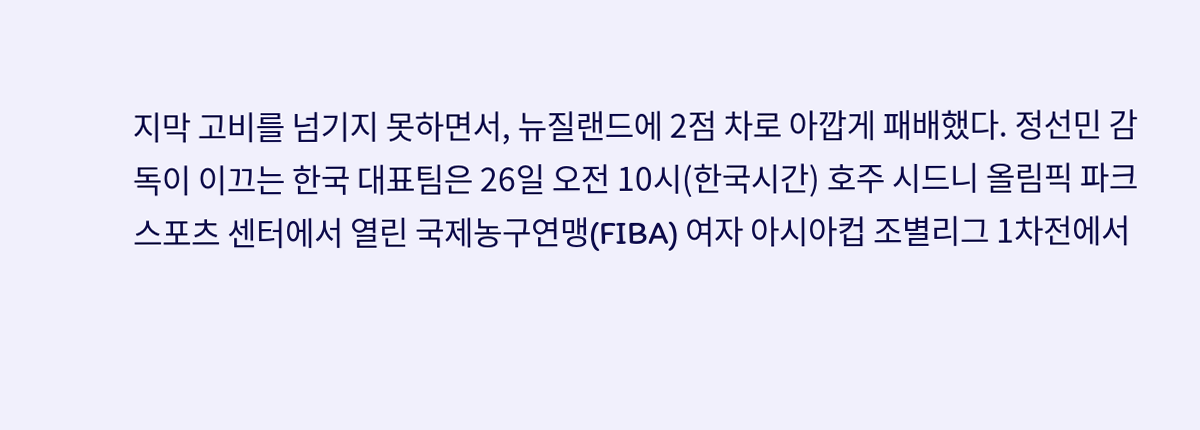지막 고비를 넘기지 못하면서, 뉴질랜드에 2점 차로 아깝게 패배했다. 정선민 감독이 이끄는 한국 대표팀은 26일 오전 10시(한국시간) 호주 시드니 올림픽 파크 스포츠 센터에서 열린 국제농구연맹(FIBA) 여자 아시아컵 조별리그 1차전에서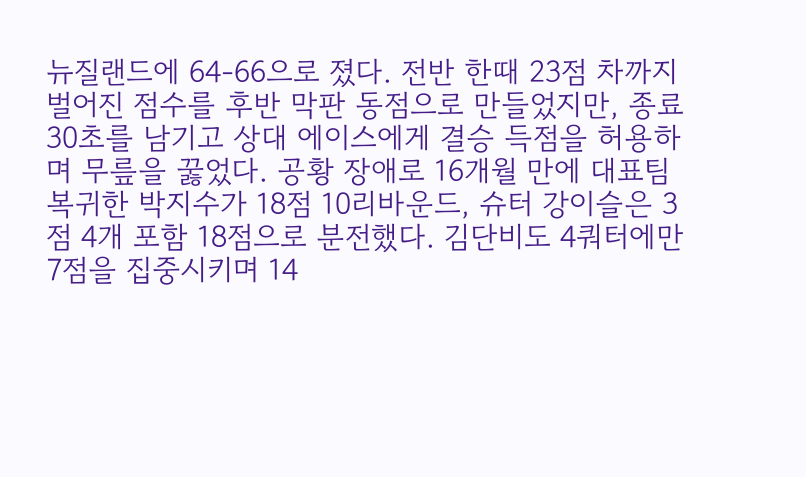뉴질랜드에 64-66으로 졌다. 전반 한때 23점 차까지 벌어진 점수를 후반 막판 동점으로 만들었지만, 종료 30초를 남기고 상대 에이스에게 결승 득점을 허용하며 무릎을 꿇었다. 공황 장애로 16개월 만에 대표팀 복귀한 박지수가 18점 10리바운드, 슈터 강이슬은 3점 4개 포함 18점으로 분전했다. 김단비도 4쿼터에만 7점을 집중시키며 14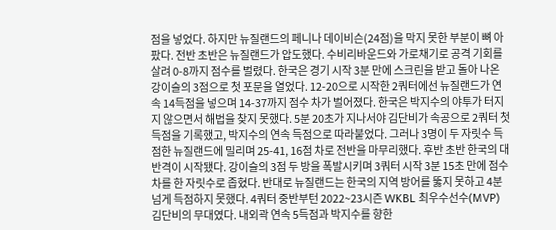점을 넣었다. 하지만 뉴질랜드의 페니나 데이비슨(24점)을 막지 못한 부분이 뼈 아팠다. 전반 초반은 뉴질랜드가 압도했다. 수비리바운드와 가로채기로 공격 기회를 살려 0-8까지 점수를 벌렸다. 한국은 경기 시작 3분 만에 스크린을 받고 돌아 나온 강이슬의 3점으로 첫 포문을 열었다. 12-20으로 시작한 2쿼터에선 뉴질랜드가 연속 14득점을 넣으며 14-37까지 점수 차가 벌어졌다. 한국은 박지수의 야투가 터지지 않으면서 해법을 찾지 못했다. 5분 20초가 지나서야 김단비가 속공으로 2쿼터 첫 득점을 기록했고, 박지수의 연속 득점으로 따라붙었다. 그러나 3명이 두 자릿수 득점한 뉴질랜드에 밀리며 25-41, 16점 차로 전반을 마무리했다. 후반 초반 한국의 대반격이 시작됐다. 강이슬의 3점 두 방을 폭발시키며 3쿼터 시작 3분 15초 만에 점수 차를 한 자릿수로 좁혔다. 반대로 뉴질랜드는 한국의 지역 방어를 뚫지 못하고 4분 넘게 득점하지 못했다. 4쿼터 중반부턴 2022~23시즌 WKBL 최우수선수(MVP) 김단비의 무대였다. 내외곽 연속 5득점과 박지수를 향한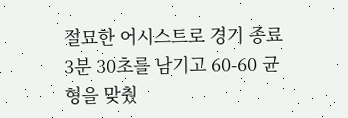절묘한 어시스트로 경기 종료 3분 30초를 남기고 60-60 균형을 맞췄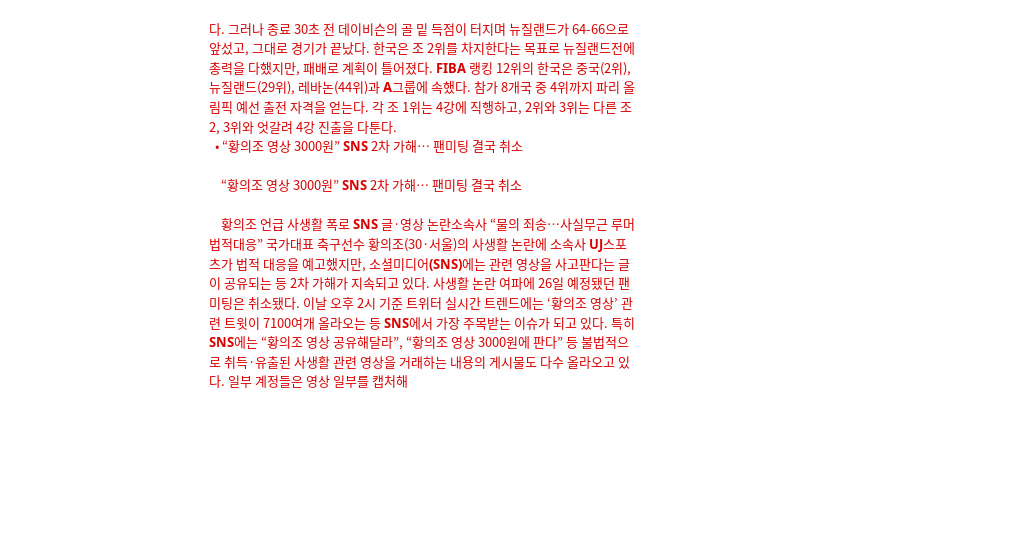다. 그러나 종료 30초 전 데이비슨의 골 밑 득점이 터지며 뉴질랜드가 64-66으로 앞섰고, 그대로 경기가 끝났다. 한국은 조 2위를 차지한다는 목표로 뉴질랜드전에 총력을 다했지만, 패배로 계획이 틀어졌다. FIBA 랭킹 12위의 한국은 중국(2위), 뉴질랜드(29위), 레바논(44위)과 A그룹에 속했다. 참가 8개국 중 4위까지 파리 올림픽 예선 출전 자격을 얻는다. 각 조 1위는 4강에 직행하고, 2위와 3위는 다른 조 2, 3위와 엇갈려 4강 진출을 다툰다.
  • “황의조 영상 3000원” SNS 2차 가해… 팬미팅 결국 취소

    “황의조 영상 3000원” SNS 2차 가해… 팬미팅 결국 취소

    황의조 언급 사생활 폭로 SNS 글·영상 논란소속사 “물의 죄송…사실무근 루머 법적대응” 국가대표 축구선수 황의조(30·서울)의 사생활 논란에 소속사 UJ스포츠가 법적 대응을 예고했지만, 소셜미디어(SNS)에는 관련 영상을 사고판다는 글이 공유되는 등 2차 가해가 지속되고 있다. 사생활 논란 여파에 26일 예정됐던 팬미팅은 취소됐다. 이날 오후 2시 기준 트위터 실시간 트렌드에는 ‘황의조 영상’ 관련 트윗이 7100여개 올라오는 등 SNS에서 가장 주목받는 이슈가 되고 있다. 특히 SNS에는 “황의조 영상 공유해달라”, “황의조 영상 3000원에 판다” 등 불법적으로 취득·유출된 사생활 관련 영상을 거래하는 내용의 게시물도 다수 올라오고 있다. 일부 계정들은 영상 일부를 캡처해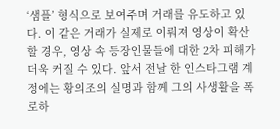‘샘플’ 형식으로 보여주며 거래를 유도하고 있다. 이 같은 거래가 실제로 이뤄져 영상이 확산할 경우, 영상 속 등장인물들에 대한 2차 피해가 더욱 커질 수 있다. 앞서 전날 한 인스타그램 계정에는 황의조의 실명과 함께 그의 사생활을 폭로하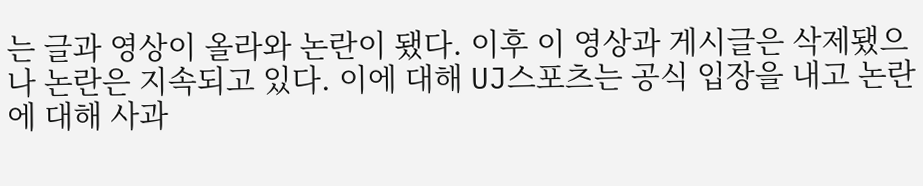는 글과 영상이 올라와 논란이 됐다. 이후 이 영상과 게시글은 삭제됐으나 논란은 지속되고 있다. 이에 대해 UJ스포츠는 공식 입장을 내고 논란에 대해 사과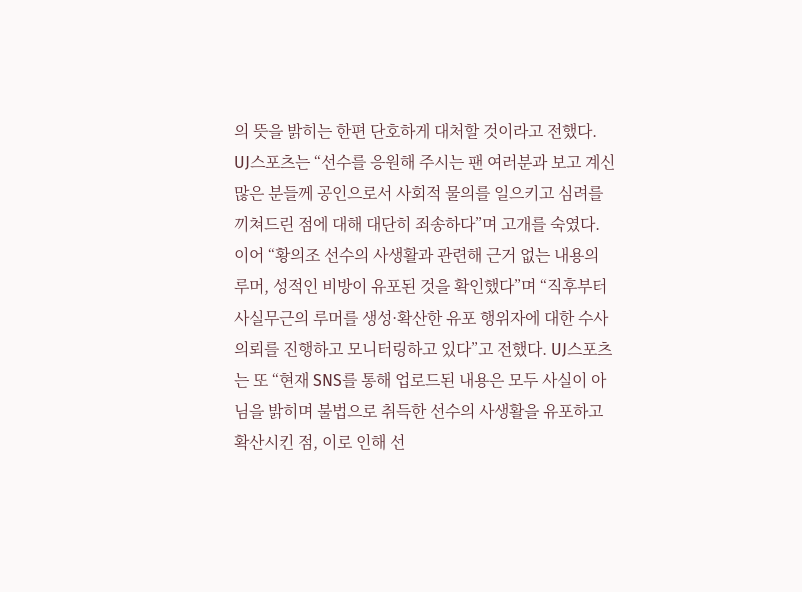의 뜻을 밝히는 한편 단호하게 대처할 것이라고 전했다. UJ스포츠는 “선수를 응원해 주시는 팬 여러분과 보고 계신 많은 분들께 공인으로서 사회적 물의를 일으키고 심려를 끼쳐드린 점에 대해 대단히 죄송하다”며 고개를 숙였다. 이어 “황의조 선수의 사생활과 관련해 근거 없는 내용의 루머, 성적인 비방이 유포된 것을 확인했다”며 “직후부터 사실무근의 루머를 생성·확산한 유포 행위자에 대한 수사 의뢰를 진행하고 모니터링하고 있다”고 전했다. UJ스포츠는 또 “현재 SNS를 통해 업로드된 내용은 모두 사실이 아님을 밝히며 불법으로 취득한 선수의 사생활을 유포하고 확산시킨 점, 이로 인해 선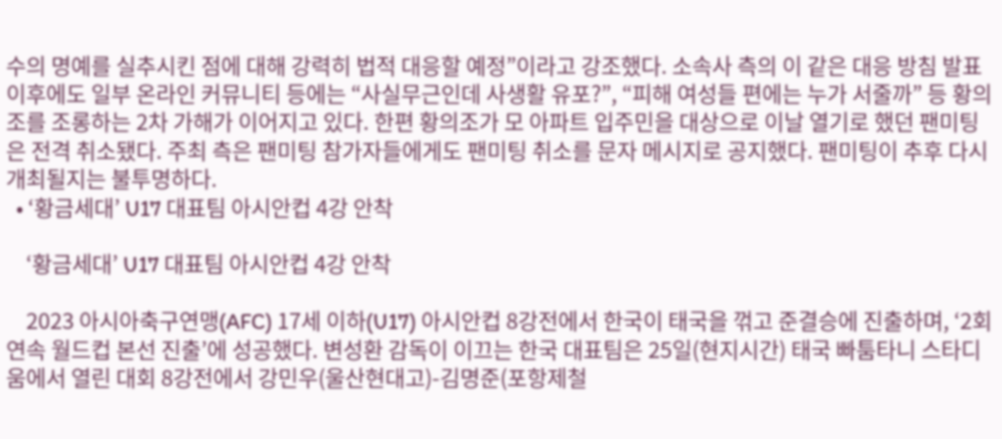수의 명예를 실추시킨 점에 대해 강력히 법적 대응할 예정”이라고 강조했다. 소속사 측의 이 같은 대응 방침 발표 이후에도 일부 온라인 커뮤니티 등에는 “사실무근인데 사생활 유포?”, “피해 여성들 편에는 누가 서줄까” 등 황의조를 조롱하는 2차 가해가 이어지고 있다. 한편 황의조가 모 아파트 입주민을 대상으로 이날 열기로 했던 팬미팅은 전격 취소됐다. 주최 측은 팬미팅 참가자들에게도 팬미팅 취소를 문자 메시지로 공지했다. 팬미팅이 추후 다시 개최될지는 불투명하다.
  • ‘황금세대’ U17 대표팀 아시안컵 4강 안착

    ‘황금세대’ U17 대표팀 아시안컵 4강 안착

    2023 아시아축구연맹(AFC) 17세 이하(U17) 아시안컵 8강전에서 한국이 태국을 꺾고 준결승에 진출하며, ‘2회 연속 월드컵 본선 진출’에 성공했다. 변성환 감독이 이끄는 한국 대표팀은 25일(현지시간) 태국 빠툼타니 스타디움에서 열린 대회 8강전에서 강민우(울산현대고)-김명준(포항제철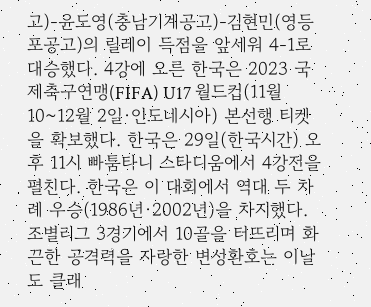고)-윤도영(충남기계공고)-김현민(영등포공고)의 릴레이 득점을 앞세워 4-1로 대승했다. 4강에 오른 한국은 2023 국제축구연맹(FIFA) U17 월드컵(11월 10~12월 2일·인도네시아) 본선행 티켓을 확보했다. 한국은 29일(한국시간) 오후 11시 빠툼타니 스타디움에서 4강전을 펼친다. 한국은 이 대회에서 역대 두 차례 우승(1986년·2002년)을 차지했다.조별리그 3경기에서 10골을 터뜨리며 화끈한 공격력을 자랑한 변성환호는 이날도 클래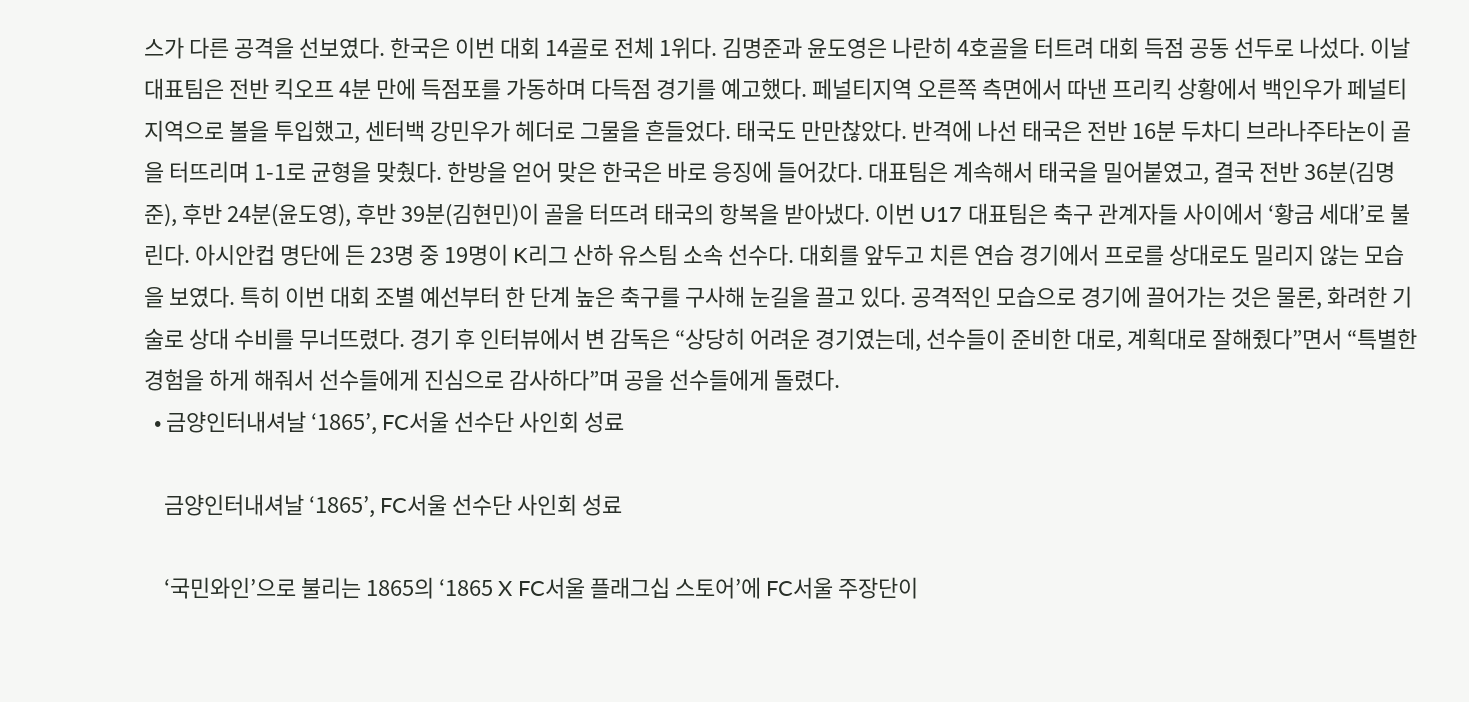스가 다른 공격을 선보였다. 한국은 이번 대회 14골로 전체 1위다. 김명준과 윤도영은 나란히 4호골을 터트려 대회 득점 공동 선두로 나섰다. 이날 대표팀은 전반 킥오프 4분 만에 득점포를 가동하며 다득점 경기를 예고했다. 페널티지역 오른쪽 측면에서 따낸 프리킥 상황에서 백인우가 페널티지역으로 볼을 투입했고, 센터백 강민우가 헤더로 그물을 흔들었다. 태국도 만만찮았다. 반격에 나선 태국은 전반 16분 두차디 브라나주타논이 골을 터뜨리며 1-1로 균형을 맞췄다. 한방을 얻어 맞은 한국은 바로 응징에 들어갔다. 대표팀은 계속해서 태국을 밀어붙였고, 결국 전반 36분(김명준), 후반 24분(윤도영), 후반 39분(김현민)이 골을 터뜨려 태국의 항복을 받아냈다. 이번 U17 대표팀은 축구 관계자들 사이에서 ‘황금 세대’로 불린다. 아시안컵 명단에 든 23명 중 19명이 K리그 산하 유스팀 소속 선수다. 대회를 앞두고 치른 연습 경기에서 프로를 상대로도 밀리지 않는 모습을 보였다. 특히 이번 대회 조별 예선부터 한 단계 높은 축구를 구사해 눈길을 끌고 있다. 공격적인 모습으로 경기에 끌어가는 것은 물론, 화려한 기술로 상대 수비를 무너뜨렸다. 경기 후 인터뷰에서 변 감독은 “상당히 어려운 경기였는데, 선수들이 준비한 대로, 계획대로 잘해줬다”면서 “특별한 경험을 하게 해줘서 선수들에게 진심으로 감사하다”며 공을 선수들에게 돌렸다.
  • 금양인터내셔날 ‘1865’, FC서울 선수단 사인회 성료

    금양인터내셔날 ‘1865’, FC서울 선수단 사인회 성료

    ‘국민와인’으로 불리는 1865의 ‘1865 X FC서울 플래그십 스토어’에 FC서울 주장단이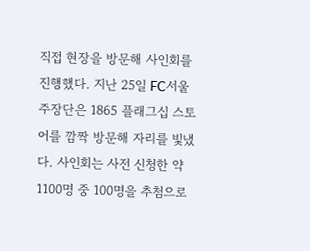직접 현장을 방문해 사인회를 진행했다. 지난 25일 FC서울 주장단은 1865 플래그십 스토어를 깜짝 방문해 자리를 빛냈다. 사인회는 사전 신청한 약 1100명 중 100명을 추첨으로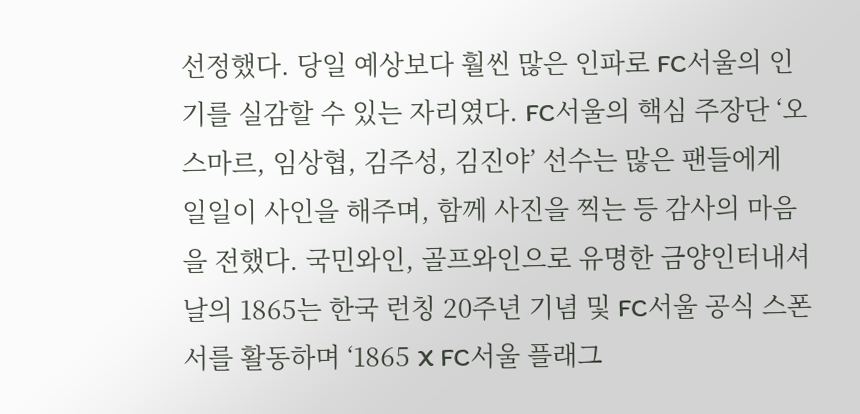선정했다. 당일 예상보다 훨씬 많은 인파로 FC서울의 인기를 실감할 수 있는 자리였다. FC서울의 핵심 주장단 ‘오스마르, 임상협, 김주성, 김진야’ 선수는 많은 팬들에게 일일이 사인을 해주며, 함께 사진을 찍는 등 감사의 마음을 전했다. 국민와인, 골프와인으로 유명한 금양인터내셔날의 1865는 한국 런칭 20주년 기념 및 FC서울 공식 스폰서를 활동하며 ‘1865 X FC서울 플래그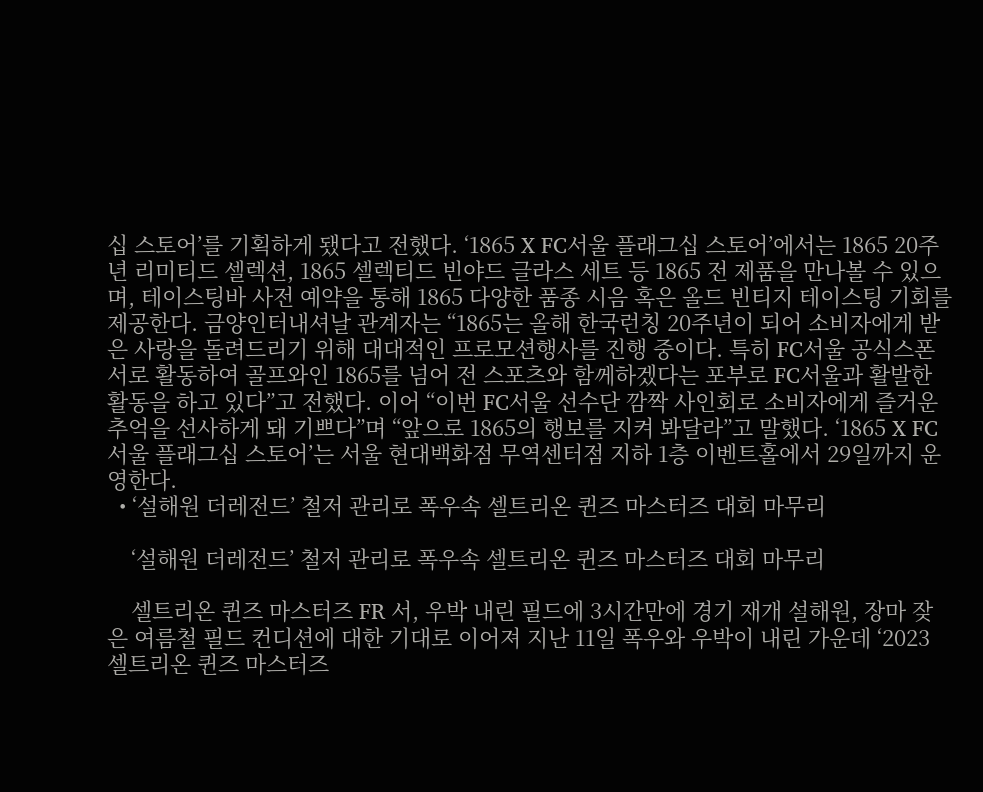십 스토어’를 기획하게 됐다고 전했다. ‘1865 X FC서울 플래그십 스토어’에서는 1865 20주년 리미티드 셀렉션, 1865 셀렉티드 빈야드 글라스 세트 등 1865 전 제품을 만나볼 수 있으며, 테이스팅바 사전 예약을 통해 1865 다양한 품종 시음 혹은 올드 빈티지 테이스팅 기회를 제공한다. 금양인터내셔날 관계자는 “1865는 올해 한국런칭 20주년이 되어 소비자에게 받은 사랑을 돌려드리기 위해 대대적인 프로모션행사를 진행 중이다. 특히 FC서울 공식스폰서로 활동하여 골프와인 1865를 넘어 전 스포츠와 함께하겠다는 포부로 FC서울과 활발한 활동을 하고 있다”고 전했다. 이어 “이번 FC서울 선수단 깜짝 사인회로 소비자에게 즐거운 추억을 선사하게 돼 기쁘다”며 “앞으로 1865의 행보를 지켜 봐달라”고 말했다. ‘1865 X FC서울 플래그십 스토어’는 서울 현대백화점 무역센터점 지하 1층 이벤트홀에서 29일까지 운영한다.
  • ‘설해원 더레전드’ 철저 관리로 폭우속 셀트리온 퀸즈 마스터즈 대회 마무리

    ‘설해원 더레전드’ 철저 관리로 폭우속 셀트리온 퀸즈 마스터즈 대회 마무리

    셀트리온 퀸즈 마스터즈 FR 서, 우박 내린 필드에 3시간만에 경기 재개 설해원, 장마 잦은 여름철 필드 컨디션에 대한 기대로 이어져 지난 11일 폭우와 우박이 내린 가운데 ‘2023 셀트리온 퀸즈 마스터즈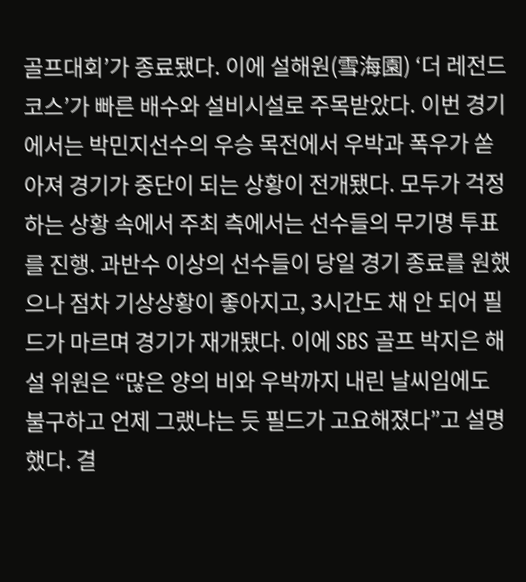골프대회’가 종료됐다. 이에 설해원(雪海園) ‘더 레전드 코스’가 빠른 배수와 설비시설로 주목받았다. 이번 경기에서는 박민지선수의 우승 목전에서 우박과 폭우가 쏟아져 경기가 중단이 되는 상황이 전개됐다. 모두가 걱정하는 상황 속에서 주최 측에서는 선수들의 무기명 투표를 진행. 과반수 이상의 선수들이 당일 경기 종료를 원했으나 점차 기상상황이 좋아지고, 3시간도 채 안 되어 필드가 마르며 경기가 재개됐다. 이에 SBS 골프 박지은 해설 위원은 “많은 양의 비와 우박까지 내린 날씨임에도 불구하고 언제 그랬냐는 듯 필드가 고요해졌다”고 설명했다. 결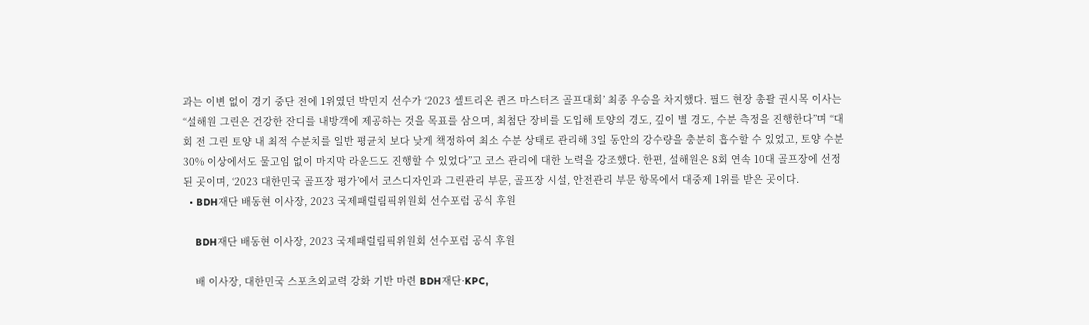과는 이변 없이 경기 중단 전에 1위였던 박민지 선수가 ‘2023 셀트리온 퀸즈 마스터즈 골프대회’ 최종 우승을 차지했다. 필드 현장 총괄 권시목 이사는 “설해원 그린은 건강한 잔디를 내방객에 제공하는 것을 목표를 삼으며, 최첨단 장비를 도입해 토양의 경도, 깊이 별 경도, 수분 측정을 진행한다”며 “대회 전 그린 토양 내 최적 수분치를 일반 평균치 보다 낮게 책정하여 최소 수분 상태로 관리해 3일 동안의 강수량을 충분히 흡수할 수 있었고, 토양 수분 30% 이상에서도 물고임 없이 마지막 라운드도 진행할 수 있었다”고 코스 관리에 대한 노력을 강조했다. 한편, 설해원은 8회 연속 10대 골프장에 선정된 곳이며, ‘2023 대한민국 골프장 평가’에서 코스디자인과 그린관리 부문, 골프장 시설, 안전관리 부문 항목에서 대중제 1위를 받은 곳이다.
  • BDH재단 배동현 이사장, 2023 국제패럴림픽위원회 선수포럼 공식 후원

    BDH재단 배동현 이사장, 2023 국제패럴림픽위원회 선수포럼 공식 후원

    배 이사장, 대한민국 스포츠외교력 강화 기반 마련 BDH재단·KPC,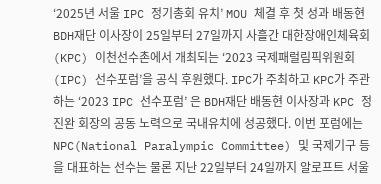‘2025년 서울 IPC 정기총회 유치’ MOU 체결 후 첫 성과 배동현 BDH재단 이사장이 25일부터 27일까지 사흘간 대한장애인체육회(KPC) 이천선수촌에서 개최되는 ‘2023 국제패럴림픽위원회(IPC) 선수포럼’을 공식 후원했다. IPC가 주최하고 KPC가 주관하는 ‘2023 IPC 선수포럼’ 은 BDH재단 배동현 이사장과 KPC 정진완 회장의 공동 노력으로 국내유치에 성공했다. 이번 포럼에는 NPC(National Paralympic Committee) 및 국제기구 등을 대표하는 선수는 물론 지난 22일부터 24일까지 알로프트 서울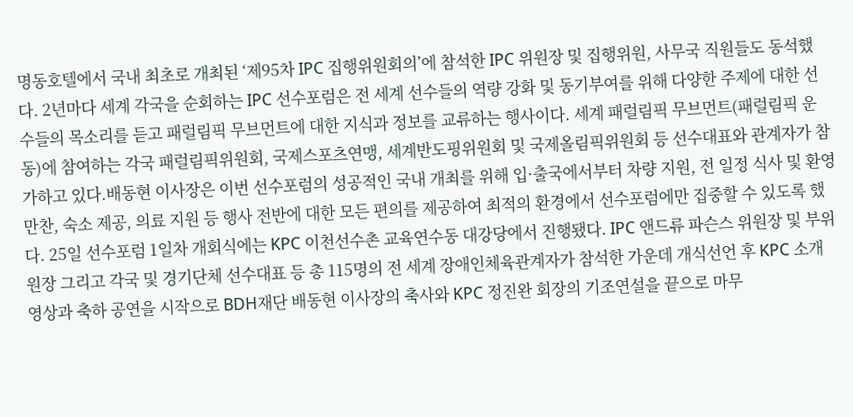명동호텔에서 국내 최초로 개최된 ‘제95차 IPC 집행위원회의’에 참석한 IPC 위원장 및 집행위원, 사무국 직원들도 동석했다. 2년마다 세계 각국을 순회하는 IPC 선수포럼은 전 세계 선수들의 역량 강화 및 동기부여를 위해 다양한 주제에 대한 선수들의 목소리를 듣고 패럴림픽 무브먼트에 대한 지식과 정보를 교류하는 행사이다. 세계 패럴림픽 무브먼트(패럴림픽 운동)에 참여하는 각국 패럴림픽위원회, 국제스포츠연맹, 세계반도핑위원회 및 국제올림픽위원회 등 선수대표와 관계자가 참가하고 있다.배동현 이사장은 이번 선수포럼의 성공적인 국내 개최를 위해 입·출국에서부터 차량 지원, 전 일정 식사 및 환영만찬, 숙소 제공, 의료 지원 등 행사 전반에 대한 모든 편의를 제공하여 최적의 환경에서 선수포럼에만 집중할 수 있도록 했다. 25일 선수포럼 1일차 개회식에는 KPC 이천선수촌 교육연수동 대강당에서 진행됐다. IPC 앤드류 파슨스 위원장 및 부위원장 그리고 각국 및 경기단체 선수대표 등 총 115명의 전 세계 장애인체육관계자가 참석한 가운데 개식선언 후 KPC 소개 영상과 축하 공연을 시작으로 BDH재단 배동현 이사장의 축사와 KPC 정진완 회장의 기조연설을 끝으로 마무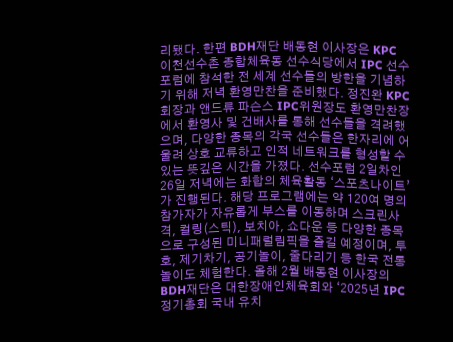리됐다. 한편 BDH재단 배동현 이사장은 KPC 이천선수촌 종합체육동 선수식당에서 IPC 선수포럼에 참석한 전 세계 선수들의 방한을 기념하기 위해 저녁 환영만찬을 준비했다. 정진완 KPC 회장과 앤드류 파슨스 IPC위원장도 환영만찬장에서 환영사 및 건배사를 통해 선수들을 격려했으며, 다양한 종목의 각국 선수들은 한자리에 어울려 상호 교류하고 인적 네트워크를 형성할 수 있는 뜻깊은 시간을 가졌다. 선수포럼 2일차인 26일 저녁에는 화합의 체육활동 ‘스포츠나이트’가 진행된다. 해당 프로그램에는 약 120여 명의 참가자가 자유롭게 부스를 이동하며 스크린사격, 컬링(스틱), 보치아, 쇼다운 등 다양한 종목으로 구성된 미니패럴림픽을 즐길 예정이며, 투호, 제기차기, 공기놀이, 줄다리기 등 한국 전통놀이도 체험한다. 올해 2월 배동현 이사장의 BDH재단은 대한장애인체육회와 ‘2025년 IPC 정기총회 국내 유치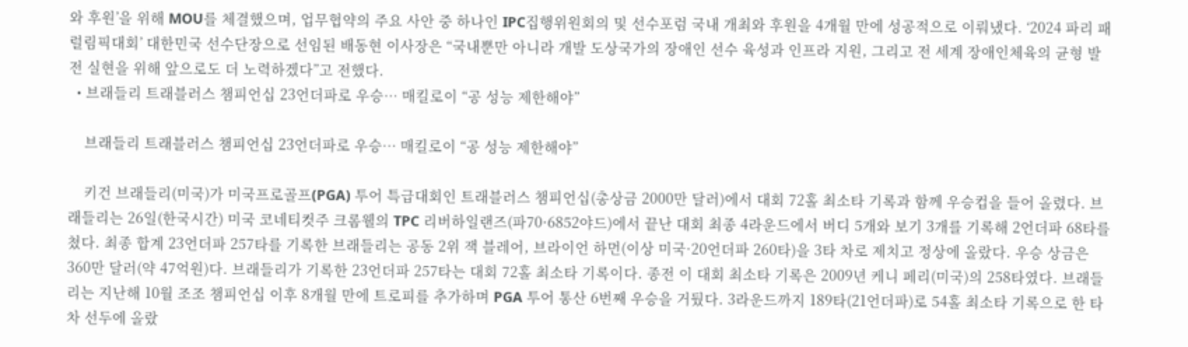와 후원’을 위해 MOU를 체결했으며, 업무협약의 주요 사안 중 하나인 IPC집행위원회의 및 선수포럼 국내 개최와 후원을 4개월 만에 성공적으로 이뤄냈다. ‘2024 파리 패럴림픽대회’ 대한민국 선수단장으로 선임된 배동현 이사장은 “국내뿐만 아니라 개발 도상국가의 장애인 선수 육성과 인프라 지원, 그리고 전 세계 장애인체육의 균형 발전 실현을 위해 앞으로도 더 노력하겠다”고 전했다.
  • 브래들리 트래블러스 챔피언십 23언더파로 우승… 매킬로이 “공 성능 제한해야”

    브래들리 트래블러스 챔피언십 23언더파로 우승… 매킬로이 “공 성능 제한해야”

    키건 브래들리(미국)가 미국프로골프(PGA) 투어 특급대회인 트래블러스 챔피언십(총상금 2000만 달러)에서 대회 72홀 최소타 기록과 함께 우승컵을 들어 올렸다. 브래들리는 26일(한국시간) 미국 코네티컷주 크롬웰의 TPC 리버하일랜즈(파70·6852야드)에서 끝난 대회 최종 4라운드에서 버디 5개와 보기 3개를 기록해 2언더파 68타를 쳤다. 최종 합계 23언더파 257타를 기록한 브래들리는 공동 2위 잭 블레어, 브라이언 하먼(이상 미국·20언더파 260타)을 3타 차로 제치고 정상에 올랐다. 우승 상금은 360만 달러(약 47억원)다. 브래들리가 기록한 23언더파 257타는 대회 72홀 최소타 기록이다. 종전 이 대회 최소타 기록은 2009년 케니 페리(미국)의 258타였다. 브래들리는 지난해 10월 조조 챔피언십 이후 8개월 만에 트로피를 추가하며 PGA 투어 통산 6번째 우승을 거뒀다. 3라운드까지 189타(21언더파)로 54홀 최소타 기록으로 한 타 차 선두에 올랐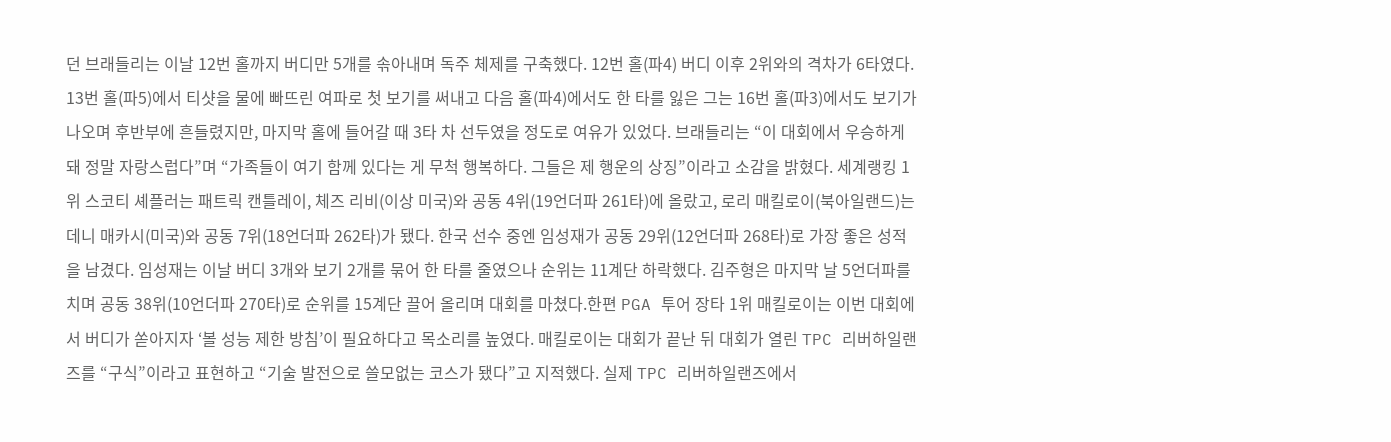던 브래들리는 이날 12번 홀까지 버디만 5개를 솎아내며 독주 체제를 구축했다. 12번 홀(파4) 버디 이후 2위와의 격차가 6타였다. 13번 홀(파5)에서 티샷을 물에 빠뜨린 여파로 첫 보기를 써내고 다음 홀(파4)에서도 한 타를 잃은 그는 16번 홀(파3)에서도 보기가 나오며 후반부에 흔들렸지만, 마지막 홀에 들어갈 때 3타 차 선두였을 정도로 여유가 있었다. 브래들리는 “이 대회에서 우승하게 돼 정말 자랑스럽다”며 “가족들이 여기 함께 있다는 게 무척 행복하다. 그들은 제 행운의 상징”이라고 소감을 밝혔다. 세계랭킹 1위 스코티 셰플러는 패트릭 캔틀레이, 체즈 리비(이상 미국)와 공동 4위(19언더파 261타)에 올랐고, 로리 매킬로이(북아일랜드)는 데니 매카시(미국)와 공동 7위(18언더파 262타)가 됐다. 한국 선수 중엔 임성재가 공동 29위(12언더파 268타)로 가장 좋은 성적을 남겼다. 임성재는 이날 버디 3개와 보기 2개를 묶어 한 타를 줄였으나 순위는 11계단 하락했다. 김주형은 마지막 날 5언더파를 치며 공동 38위(10언더파 270타)로 순위를 15계단 끌어 올리며 대회를 마쳤다.한편 PGA 투어 장타 1위 매킬로이는 이번 대회에서 버디가 쏟아지자 ‘볼 성능 제한 방침’이 필요하다고 목소리를 높였다. 매킬로이는 대회가 끝난 뒤 대회가 열린 TPC 리버하일랜즈를 “구식”이라고 표현하고 “기술 발전으로 쓸모없는 코스가 됐다”고 지적했다. 실제 TPC 리버하일랜즈에서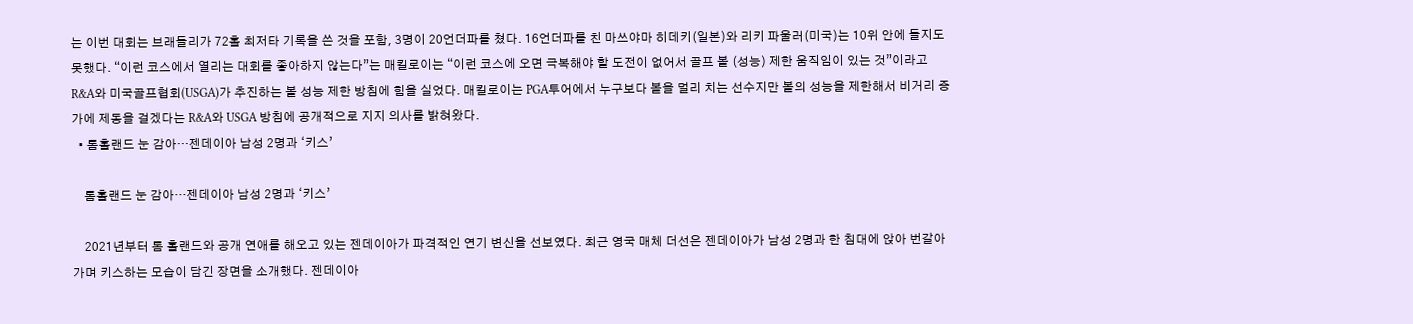는 이번 대회는 브래들리가 72홀 최저타 기록을 쓴 것을 포함, 3명이 20언더파를 쳤다. 16언더파를 친 마쓰야마 히데키(일본)와 리키 파울러(미국)는 10위 안에 들지도 못했다. “이런 코스에서 열리는 대회를 좋아하지 않는다”는 매킬로이는 “이런 코스에 오면 극복해야 할 도전이 없어서 골프 볼 (성능) 제한 움직임이 있는 것”이라고 R&A와 미국골프협회(USGA)가 추진하는 볼 성능 제한 방침에 힘을 실었다. 매킬로이는 PGA투어에서 누구보다 볼을 멀리 치는 선수지만 볼의 성능을 제한해서 비거리 증가에 제동을 걸겠다는 R&A와 USGA 방침에 공개적으로 지지 의사를 밝혀왔다.
  • 톰홀랜드 눈 감아…젠데이아 남성 2명과 ‘키스’

    톰홀랜드 눈 감아…젠데이아 남성 2명과 ‘키스’

    2021년부터 톰 홀랜드와 공개 연애를 해오고 있는 젠데이아가 파격적인 연기 변신을 선보였다. 최근 영국 매체 더선은 젠데이아가 남성 2명과 한 침대에 앉아 번갈아가며 키스하는 모습이 담긴 장면을 소개했다. 젠데이아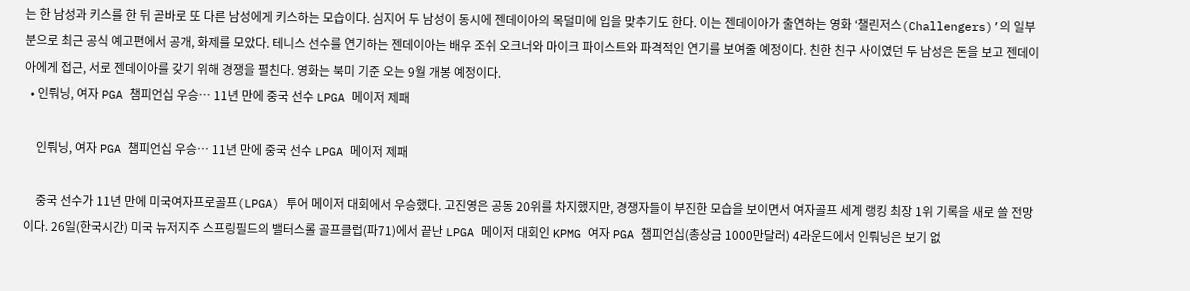는 한 남성과 키스를 한 뒤 곧바로 또 다른 남성에게 키스하는 모습이다. 심지어 두 남성이 동시에 젠데이아의 목덜미에 입을 맞추기도 한다. 이는 젠데이아가 출연하는 영화 ‘챌린저스(Challengers)’의 일부분으로 최근 공식 예고편에서 공개, 화제를 모았다. 테니스 선수를 연기하는 젠데이아는 배우 조쉬 오크너와 마이크 파이스트와 파격적인 연기를 보여줄 예정이다. 친한 친구 사이였던 두 남성은 돈을 보고 젠데이아에게 접근, 서로 젠데이아를 갖기 위해 경쟁을 펼친다. 영화는 북미 기준 오는 9월 개봉 예정이다.
  • 인뤄닝, 여자 PGA 챔피언십 우승… 11년 만에 중국 선수 LPGA 메이저 제패

    인뤄닝, 여자 PGA 챔피언십 우승… 11년 만에 중국 선수 LPGA 메이저 제패

    중국 선수가 11년 만에 미국여자프로골프(LPGA) 투어 메이저 대회에서 우승했다. 고진영은 공동 20위를 차지했지만, 경쟁자들이 부진한 모습을 보이면서 여자골프 세계 랭킹 최장 1위 기록을 새로 쓸 전망이다. 26일(한국시간) 미국 뉴저지주 스프링필드의 밸터스롤 골프클럽(파71)에서 끝난 LPGA 메이저 대회인 KPMG 여자 PGA 챔피언십(총상금 1000만달러) 4라운드에서 인뤄닝은 보기 없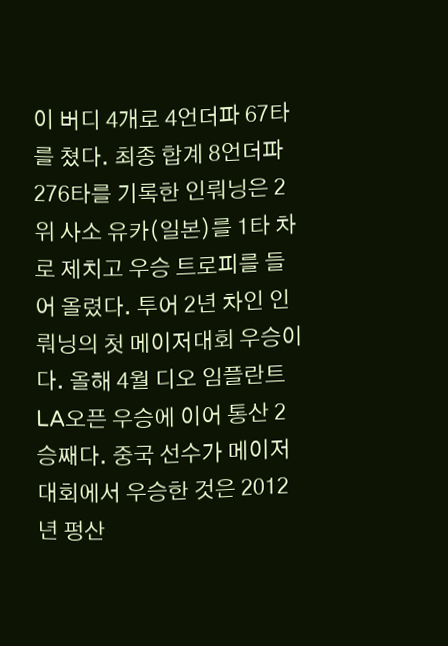이 버디 4개로 4언더파 67타를 쳤다. 최종 합계 8언더파 276타를 기록한 인뤄닝은 2위 사소 유카(일본)를 1타 차로 제치고 우승 트로피를 들어 올렸다. 투어 2년 차인 인뤄닝의 첫 메이저대회 우승이다. 올해 4월 디오 임플란트 LA오픈 우승에 이어 통산 2승째다. 중국 선수가 메이저 대회에서 우승한 것은 2012년 펑산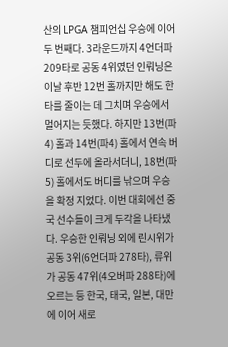산의 LPGA 챔피언십 우승에 이어 두 번째다. 3라운드까지 4언더파 209타로 공동 4위였던 인뤄닝은 이날 후반 12번 홀까지만 해도 한 타를 줄이는 데 그치며 우승에서 멀어지는 듯했다. 하지만 13번(파4) 홀과 14번(파4) 홀에서 연속 버디로 선두에 올라서더니, 18번(파5) 홀에서도 버디를 낚으며 우승을 확정 지었다. 이번 대회에선 중국 선수들이 크게 두각을 나타냈다. 우승한 인뤄닝 외에 린시위가 공동 3위(6언더파 278타), 류위가 공동 47위(4오버파 288타)에 오르는 등 한국, 태국, 일본, 대만에 이어 새로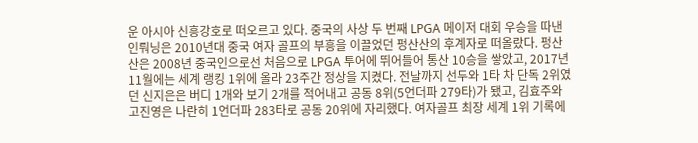운 아시아 신흥강호로 떠오르고 있다. 중국의 사상 두 번째 LPGA 메이저 대회 우승을 따낸 인뤄닝은 2010년대 중국 여자 골프의 부흥을 이끌었던 펑산산의 후계자로 떠올랐다. 펑산산은 2008년 중국인으로선 처음으로 LPGA 투어에 뛰어들어 통산 10승을 쌓았고, 2017년 11월에는 세계 랭킹 1위에 올라 23주간 정상을 지켰다. 전날까지 선두와 1타 차 단독 2위였던 신지은은 버디 1개와 보기 2개를 적어내고 공동 8위(5언더파 279타)가 됐고, 김효주와 고진영은 나란히 1언더파 283타로 공동 20위에 자리했다. 여자골프 최장 세계 1위 기록에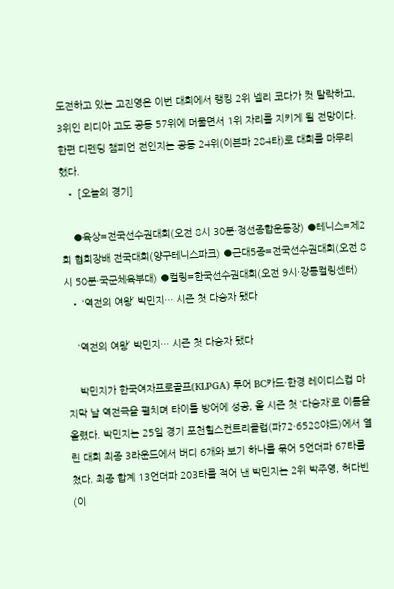도전하고 있는 고진영은 이번 대회에서 랭킹 2위 넬리 코다가 컷 탈락하고, 3위인 리디아 고도 공동 57위에 머물면서 1위 자리를 지키게 될 전망이다. 한편 디펜딩 챔피언 전인지는 공동 24위(이븐파 284타)로 대회를 마무리했다.
  • [오늘의 경기]

    ●육상=전국선수권대회(오전 8시 30분·정선종합운동장) ●테니스=제2회 협회장배 전국대회(양구테니스파크) ●근대5종=전국선수권대회(오전 8시 50분·국군체육부대) ●컬링=한국선수권대회(오전 9시·강릉컬링센터)
  • ‘역전의 여왕’ 박민지… 시즌 첫 다승자 됐다

    ‘역전의 여왕’ 박민지… 시즌 첫 다승자 됐다

    박민지가 한국여자프로골프(KLPGA) 투어 BC카드·한경 레이디스컵 마지막 날 역전극을 펼치며 타이틀 방어에 성공, 올 시즌 첫 ‘다승자’로 이름을 올렸다. 박민지는 25일 경기 포천힐스컨트리클럽(파72·6528야드)에서 열린 대회 최종 3라운드에서 버디 6개와 보기 하나를 묶어 5언더파 67타를 쳤다. 최종 합계 13언더파 203타를 적어 낸 박민지는 2위 박주영, 허다빈(이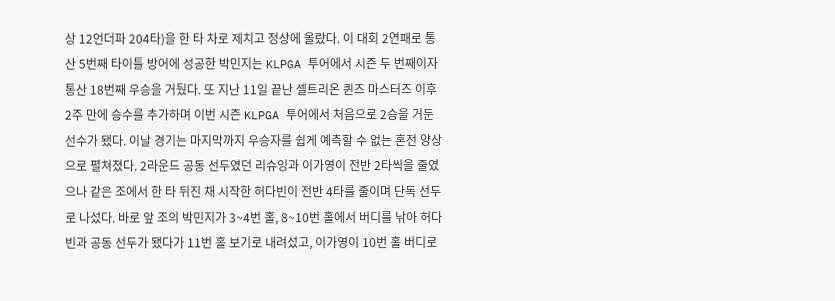상 12언더파 204타)을 한 타 차로 제치고 정상에 올랐다. 이 대회 2연패로 통산 5번째 타이틀 방어에 성공한 박민지는 KLPGA 투어에서 시즌 두 번째이자 통산 18번째 우승을 거뒀다. 또 지난 11일 끝난 셀트리온 퀸즈 마스터즈 이후 2주 만에 승수를 추가하며 이번 시즌 KLPGA 투어에서 처음으로 2승을 거둔 선수가 됐다. 이날 경기는 마지막까지 우승자를 쉽게 예측할 수 없는 혼전 양상으로 펼쳐졌다. 2라운드 공동 선두였던 리슈잉과 이가영이 전반 2타씩을 줄였으나 같은 조에서 한 타 뒤진 채 시작한 허다빈이 전반 4타를 줄이며 단독 선두로 나섰다. 바로 앞 조의 박민지가 3~4번 홀, 8~10번 홀에서 버디를 낚아 허다빈과 공동 선두가 됐다가 11번 홀 보기로 내려섰고, 이가영이 10번 홀 버디로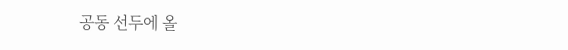공동 선두에 올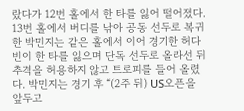랐다가 12번 홀에서 한 타를 잃어 떨어졌다. 13번 홀에서 버디를 낚아 공동 선두로 복귀한 박민지는 같은 홀에서 이어 경기한 허다빈이 한 타를 잃으며 단독 선두로 올라선 뒤 추격을 허용하지 않고 트로피를 들어 올렸다. 박민지는 경기 후 “(2주 뒤) US오픈을 앞두고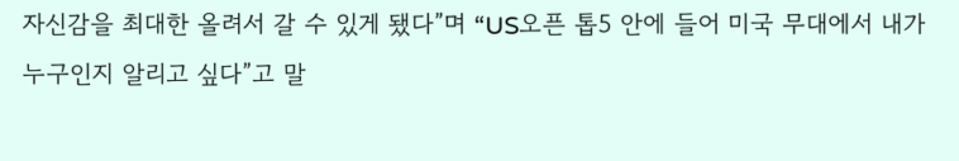자신감을 최대한 올려서 갈 수 있게 됐다”며 “US오픈 톱5 안에 들어 미국 무대에서 내가 누구인지 알리고 싶다”고 말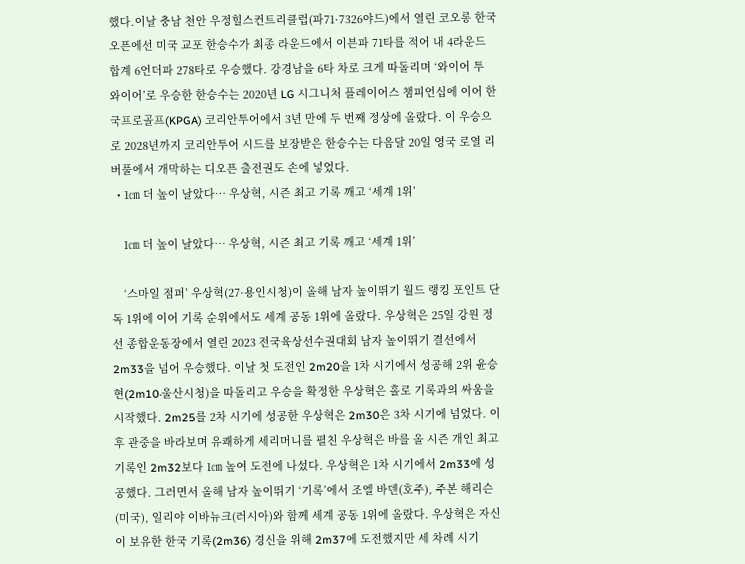했다.이날 충남 천안 우정힐스컨트리클럽(파71·7326야드)에서 열린 코오롱 한국오픈에선 미국 교포 한승수가 최종 라운드에서 이븐파 71타를 적어 내 4라운드 합계 6언더파 278타로 우승했다. 강경남을 6타 차로 크게 따돌리며 ‘와이어 투 와이어’로 우승한 한승수는 2020년 LG 시그니처 플레이어스 챔피언십에 이어 한국프로골프(KPGA) 코리안투어에서 3년 만에 두 번째 정상에 올랐다. 이 우승으로 2028년까지 코리안투어 시드를 보장받은 한승수는 다음달 20일 영국 로열 리버풀에서 개막하는 디오픈 출전권도 손에 넣었다.
  • 1㎝ 더 높이 날았다… 우상혁, 시즌 최고 기록 깨고 ‘세계 1위’

    1㎝ 더 높이 날았다… 우상혁, 시즌 최고 기록 깨고 ‘세계 1위’

    ‘스마일 점퍼’ 우상혁(27·용인시청)이 올해 남자 높이뛰기 월드 랭킹 포인트 단독 1위에 이어 기록 순위에서도 세계 공동 1위에 올랐다. 우상혁은 25일 강원 정선 종합운동장에서 열린 2023 전국육상선수권대회 남자 높이뛰기 결선에서 2m33을 넘어 우승했다. 이날 첫 도전인 2m20을 1차 시기에서 성공해 2위 윤승현(2m10·울산시청)을 따돌리고 우승을 확정한 우상혁은 홀로 기록과의 싸움을 시작했다. 2m25를 2차 시기에 성공한 우상혁은 2m30은 3차 시기에 넘었다. 이후 관중을 바라보며 유쾌하게 세리머니를 펼친 우상혁은 바를 올 시즌 개인 최고 기록인 2m32보다 1㎝ 높여 도전에 나섰다. 우상혁은 1차 시기에서 2m33에 성공했다. 그러면서 올해 남자 높이뛰기 ‘기록’에서 조엘 바덴(호주), 주본 해리슨(미국), 일리야 이바뉴크(러시아)와 함께 세계 공동 1위에 올랐다. 우상혁은 자신이 보유한 한국 기록(2m36) 경신을 위해 2m37에 도전했지만 세 차례 시기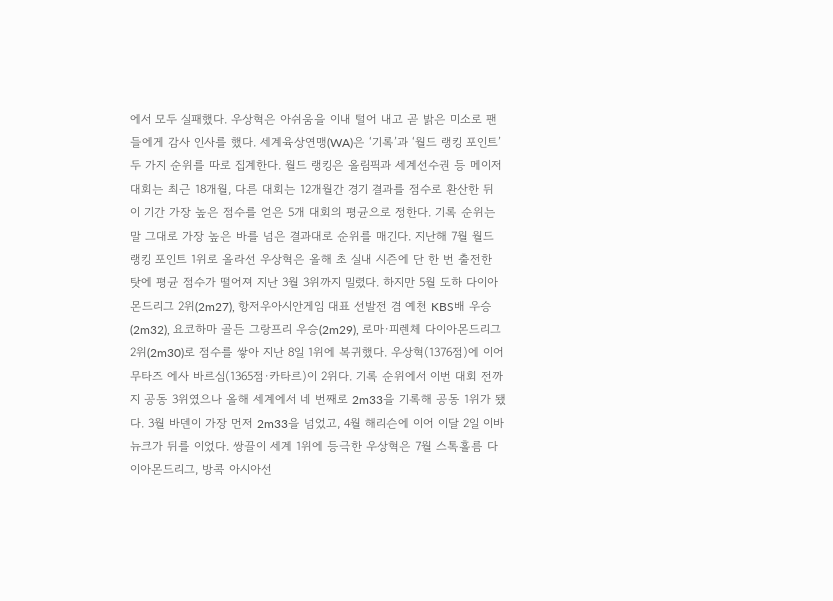에서 모두 실패했다. 우상혁은 아쉬움을 이내 털어 내고 곧 밝은 미소로 팬들에게 감사 인사를 했다. 세계육상연맹(WA)은 ‘기록’과 ‘월드 랭킹 포인트’ 두 가지 순위를 따로 집계한다. 월드 랭킹은 올림픽과 세계선수권 등 메이저 대회는 최근 18개월, 다른 대회는 12개월간 경기 결과를 점수로 환산한 뒤 이 기간 가장 높은 점수를 얻은 5개 대회의 평균으로 정한다. 기록 순위는 말 그대로 가장 높은 바를 넘은 결과대로 순위를 매긴다. 지난해 7월 월드 랭킹 포인트 1위로 올라선 우상혁은 올해 초 실내 시즌에 단 한 번 출전한 탓에 평균 점수가 떨어져 지난 3월 3위까지 밀렸다. 하지만 5월 도하 다이아몬드리그 2위(2m27), 항저우아시안게임 대표 선발전 겸 예천 KBS배 우승(2m32), 요코하마 골든 그랑프리 우승(2m29), 로마·피렌체 다이아몬드리그 2위(2m30)로 점수를 쌓아 지난 8일 1위에 복귀했다. 우상혁(1376점)에 이어 무타즈 에사 바르심(1365점·카타르)이 2위다. 기록 순위에서 이번 대회 전까지 공동 3위였으나 올해 세계에서 네 번째로 2m33을 기록해 공동 1위가 됐다. 3월 바덴이 가장 먼저 2m33을 넘었고, 4월 해리슨에 이어 이달 2일 이바뉴크가 뒤를 이었다. 쌍끌이 세계 1위에 등극한 우상혁은 7월 스톡홀름 다이아몬드리그, 방콕 아시아선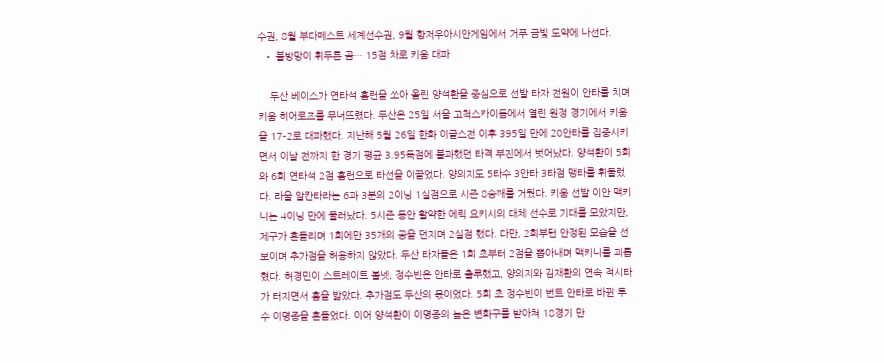수권, 8월 부다페스트 세계선수권, 9월 항저우아시안게임에서 거푸 금빛 도약에 나선다.
  • 불방망이 휘두른 곰… 15점 차로 키움 대파

    두산 베이스가 연타석 홈런을 쏘아 올린 양석환을 중심으로 선발 타자 전원이 안타를 치며 키움 히어로즈를 무너뜨렸다. 두산은 25일 서울 고척스카이돔에서 열린 원정 경기에서 키움을 17-2로 대파했다. 지난해 5월 26일 한화 이글스전 이후 395일 만에 20안타를 집중시키면서 이날 전까지 한 경기 평균 3.95득점에 불과했던 타격 부진에서 벗어났다. 양석환이 5회와 6회 연타석 2점 홈런으로 타선을 이끌었다. 양의지도 5타수 3안타 3타점 맹타를 휘둘렀다. 라울 알칸타라는 6과 3분의 2이닝 1실점으로 시즌 8승째를 거뒀다. 키움 선발 이안 맥키니는 4이닝 만에 물러났다. 5시즌 동안 활약한 에릭 요키시의 대체 선수로 기대를 모았지만, 제구가 흔들리며 1회에만 35개의 공을 던지며 2실점 했다. 다만, 2회부턴 안정된 모습을 선보이며 추가점을 허용하지 않았다. 두산 타자들은 1회 초부터 2점을 뽑아내며 맥키니를 괴롭혔다. 허경민이 스트레이트 볼넷, 정수빈은 안타로 출루했고, 양의지와 김재환의 연속 적시타가 터지면서 홈을 밟았다. 추가점도 두산의 몫이었다. 5회 초 정수빈이 번트 안타로 바뀐 투수 이명종을 흔들었다. 이어 양석환이 이명종의 높은 변화구를 받아쳐 18경기 만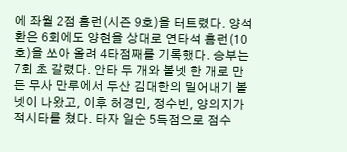에 좌월 2점 홈런(시즌 9호)을 터트렸다. 양석환은 6회에도 양현을 상대로 연타석 홈런(10호)을 쏘아 올려 4타점째를 기록했다. 승부는 7회 초 갈렸다. 안타 두 개와 볼넷 한 개로 만든 무사 만루에서 두산 김대한의 밀어내기 볼넷이 나왔고, 이후 허경민, 정수빈, 양의지가 적시타를 쳤다. 타자 일순 5득점으로 점수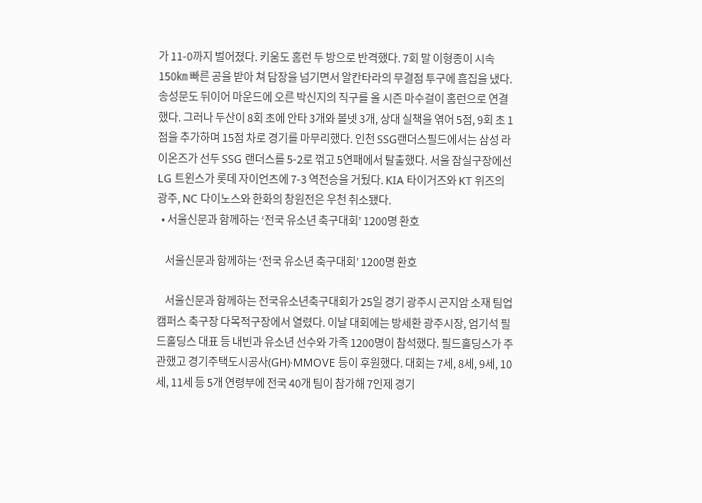가 11-0까지 벌어졌다. 키움도 홈런 두 방으로 반격했다. 7회 말 이형종이 시속 150㎞ 빠른 공을 받아 쳐 담장을 넘기면서 알칸타라의 무결점 투구에 흠집을 냈다. 송성문도 뒤이어 마운드에 오른 박신지의 직구를 올 시즌 마수걸이 홈런으로 연결했다. 그러나 두산이 8회 초에 안타 3개와 볼넷 3개, 상대 실책을 엮어 5점, 9회 초 1점을 추가하며 15점 차로 경기를 마무리했다. 인천 SSG랜더스필드에서는 삼성 라이온즈가 선두 SSG 랜더스를 5-2로 꺾고 5연패에서 탈출했다. 서울 잠실구장에선 LG 트윈스가 롯데 자이언츠에 7-3 역전승을 거뒀다. KIA 타이거즈와 KT 위즈의 광주, NC 다이노스와 한화의 창원전은 우천 취소됐다.
  • 서울신문과 함께하는 ‘전국 유소년 축구대회’ 1200명 환호

    서울신문과 함께하는 ‘전국 유소년 축구대회’ 1200명 환호

    서울신문과 함께하는 전국유소년축구대회가 25일 경기 광주시 곤지암 소재 팀업캠퍼스 축구장 다목적구장에서 열렸다. 이날 대회에는 방세환 광주시장, 엄기석 필드홀딩스 대표 등 내빈과 유소년 선수와 가족 1200명이 참석했다. 필드홀딩스가 주관했고 경기주택도시공사(GH)·MMOVE 등이 후원했다. 대회는 7세, 8세, 9세, 10세, 11세 등 5개 연령부에 전국 40개 팀이 참가해 7인제 경기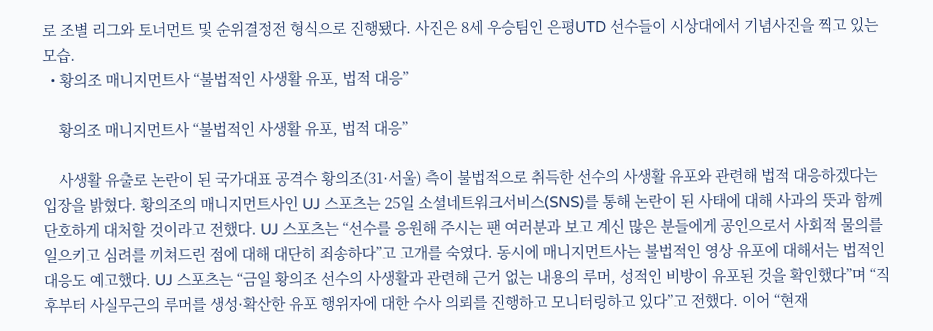로 조별 리그와 토너먼트 및 순위결정전 형식으로 진행됐다. 사진은 8세 우승팀인 은평UTD 선수들이 시상대에서 기념사진을 찍고 있는 모습.
  • 황의조 매니지먼트사 “불법적인 사생활 유포, 법적 대응”

    황의조 매니지먼트사 “불법적인 사생활 유포, 법적 대응”

    사생활 유출로 논란이 된 국가대표 공격수 황의조(31·서울) 측이 불법적으로 취득한 선수의 사생활 유포와 관련해 법적 대응하겠다는 입장을 밝혔다. 황의조의 매니지먼트사인 UJ 스포츠는 25일 소셜네트워크서비스(SNS)를 통해 논란이 된 사태에 대해 사과의 뜻과 함께 단호하게 대처할 것이라고 전했다. UJ 스포츠는 “선수를 응원해 주시는 팬 여러분과 보고 계신 많은 분들에게 공인으로서 사회적 물의를 일으키고 심려를 끼쳐드린 점에 대해 대단히 죄송하다”고 고개를 숙였다. 동시에 매니지먼트사는 불법적인 영상 유포에 대해서는 법적인 대응도 예고했다. UJ 스포츠는 “금일 황의조 선수의 사생활과 관련해 근거 없는 내용의 루머, 성적인 비방이 유포된 것을 확인했다”며 “직후부터 사실무근의 루머를 생성·확산한 유포 행위자에 대한 수사 의뢰를 진행하고 모니터링하고 있다”고 전했다. 이어 “현재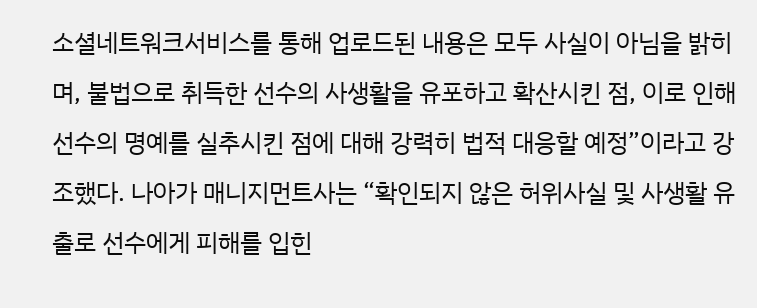소셜네트워크서비스를 통해 업로드된 내용은 모두 사실이 아님을 밝히며, 불법으로 취득한 선수의 사생활을 유포하고 확산시킨 점, 이로 인해 선수의 명예를 실추시킨 점에 대해 강력히 법적 대응할 예정”이라고 강조했다. 나아가 매니지먼트사는 “확인되지 않은 허위사실 및 사생활 유출로 선수에게 피해를 입힌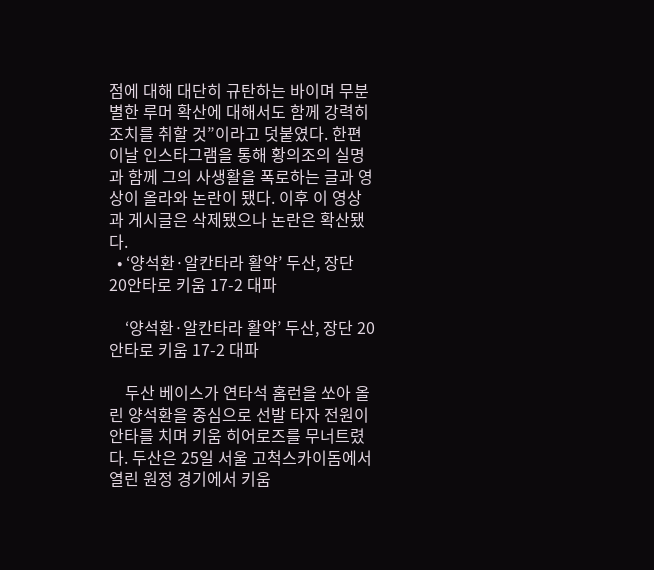점에 대해 대단히 규탄하는 바이며 무분별한 루머 확산에 대해서도 함께 강력히 조치를 취할 것”이라고 덧붙였다. 한편 이날 인스타그램을 통해 황의조의 실명과 함께 그의 사생활을 폭로하는 글과 영상이 올라와 논란이 됐다. 이후 이 영상과 게시글은 삭제됐으나 논란은 확산됐다.
  • ‘양석환·알칸타라 활약’ 두산, 장단 20안타로 키움 17-2 대파

    ‘양석환·알칸타라 활약’ 두산, 장단 20안타로 키움 17-2 대파

    두산 베이스가 연타석 홈런을 쏘아 올린 양석환을 중심으로 선발 타자 전원이 안타를 치며 키움 히어로즈를 무너트렸다. 두산은 25일 서울 고척스카이돔에서 열린 원정 경기에서 키움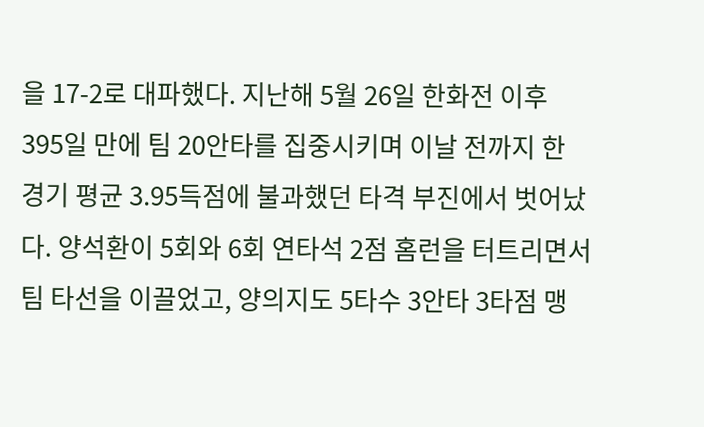을 17-2로 대파했다. 지난해 5월 26일 한화전 이후 395일 만에 팀 20안타를 집중시키며 이날 전까지 한 경기 평균 3.95득점에 불과했던 타격 부진에서 벗어났다. 양석환이 5회와 6회 연타석 2점 홈런을 터트리면서 팀 타선을 이끌었고, 양의지도 5타수 3안타 3타점 맹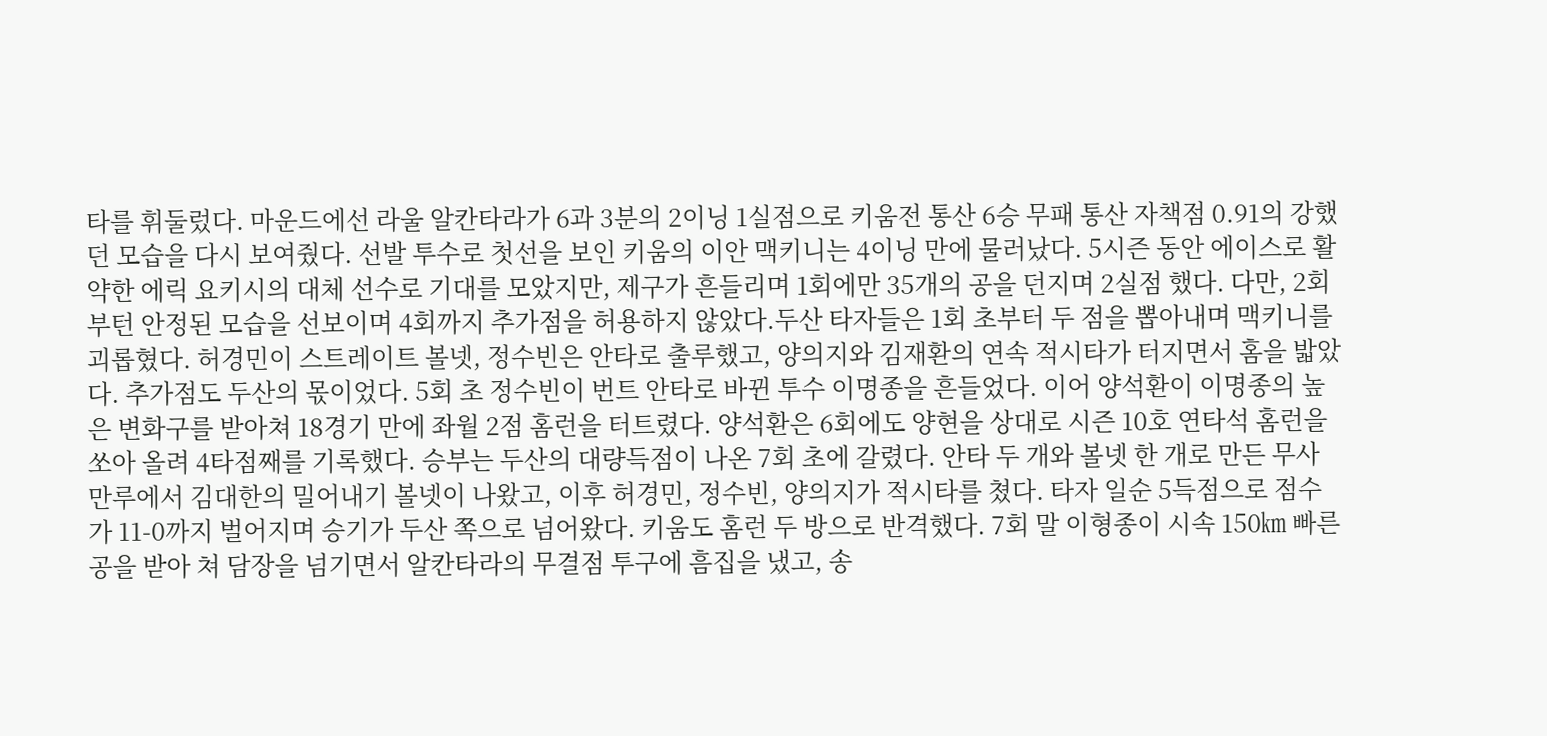타를 휘둘렀다. 마운드에선 라울 알칸타라가 6과 3분의 2이닝 1실점으로 키움전 통산 6승 무패 통산 자책점 0.91의 강했던 모습을 다시 보여줬다. 선발 투수로 첫선을 보인 키움의 이안 맥키니는 4이닝 만에 물러났다. 5시즌 동안 에이스로 활약한 에릭 요키시의 대체 선수로 기대를 모았지만, 제구가 흔들리며 1회에만 35개의 공을 던지며 2실점 했다. 다만, 2회부턴 안정된 모습을 선보이며 4회까지 추가점을 허용하지 않았다.두산 타자들은 1회 초부터 두 점을 뽑아내며 맥키니를 괴롭혔다. 허경민이 스트레이트 볼넷, 정수빈은 안타로 출루했고, 양의지와 김재환의 연속 적시타가 터지면서 홈을 밟았다. 추가점도 두산의 몫이었다. 5회 초 정수빈이 번트 안타로 바뀐 투수 이명종을 흔들었다. 이어 양석환이 이명종의 높은 변화구를 받아쳐 18경기 만에 좌월 2점 홈런을 터트렸다. 양석환은 6회에도 양현을 상대로 시즌 10호 연타석 홈런을 쏘아 올려 4타점째를 기록했다. 승부는 두산의 대량득점이 나온 7회 초에 갈렸다. 안타 두 개와 볼넷 한 개로 만든 무사 만루에서 김대한의 밀어내기 볼넷이 나왔고, 이후 허경민, 정수빈, 양의지가 적시타를 쳤다. 타자 일순 5득점으로 점수가 11-0까지 벌어지며 승기가 두산 쪽으로 넘어왔다. 키움도 홈런 두 방으로 반격했다. 7회 말 이형종이 시속 150㎞ 빠른 공을 받아 쳐 담장을 넘기면서 알칸타라의 무결점 투구에 흠집을 냈고, 송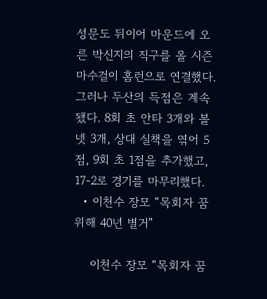성문도 뒤이어 마운드에 오른 박신지의 직구를 올 시즌 마수걸이 홈런으로 연결했다. 그러나 두산의 득점은 계속됐다. 8회 초 안타 3개와 볼넷 3개, 상대 실책을 엮어 5점, 9회 초 1점을 추가했고, 17-2로 경기를 마무리했다.
  • 이천수 장모 “목회자 꿈 위해 40년 별거”

    이천수 장모 “목회자 꿈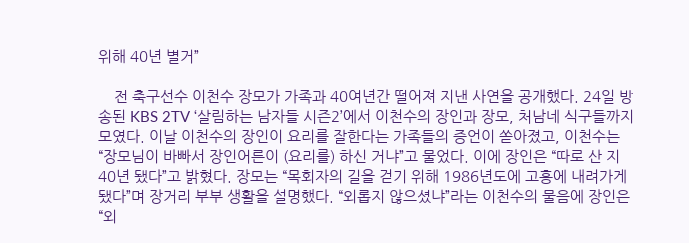위해 40년 별거”

    전 축구선수 이천수 장모가 가족과 40여년간 떨어져 지낸 사연을 공개했다. 24일 방송된 KBS 2TV ‘살림하는 남자들 시즌2’에서 이천수의 장인과 장모, 처남네 식구들까지 모였다. 이날 이천수의 장인이 요리를 잘한다는 가족들의 증언이 쏟아졌고, 이천수는 “장모님이 바빠서 장인어른이 (요리를) 하신 거냐”고 물었다. 이에 장인은 “따로 산 지 40년 됐다”고 밝혔다. 장모는 “목회자의 길을 걷기 위해 1986년도에 고흥에 내려가게 됐다”며 장거리 부부 생활을 설명했다. “외롭지 않으셨냐”라는 이천수의 물음에 장인은 “외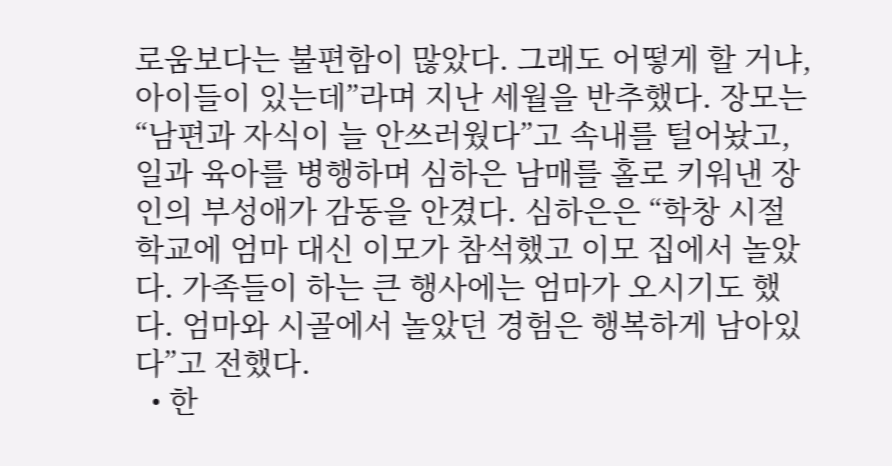로움보다는 불편함이 많았다. 그래도 어떻게 할 거냐, 아이들이 있는데”라며 지난 세월을 반추했다. 장모는 “남편과 자식이 늘 안쓰러웠다”고 속내를 털어놨고, 일과 육아를 병행하며 심하은 남매를 홀로 키워낸 장인의 부성애가 감동을 안겼다. 심하은은 “학창 시절 학교에 엄마 대신 이모가 참석했고 이모 집에서 놀았다. 가족들이 하는 큰 행사에는 엄마가 오시기도 했다. 엄마와 시골에서 놀았던 경험은 행복하게 남아있다”고 전했다.
  • 한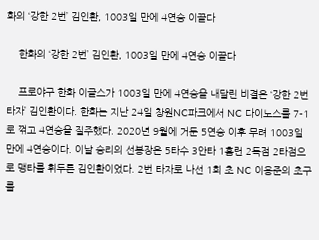화의 ‘강한 2번’ 김인환, 1003일 만에 4연승 이끌다

    한화의 ‘강한 2번’ 김인환, 1003일 만에 4연승 이끌다

    프로야구 한화 이글스가 1003일 만에 4연승을 내달린 비결은 ‘강한 2번 타자’ 김인환이다. 한화는 지난 24일 창원NC파크에서 NC 다이노스를 7-1로 꺾고 4연승을 질주했다. 2020년 9월에 거둔 5연승 이후 무려 1003일 만에 4연승이다. 이날 승리의 선봉장은 5타수 3안타 1홈런 2득점 2타점으로 맹타를 휘두른 김인환이었다. 2번 타자로 나선 1회 초 NC 이용준의 초구를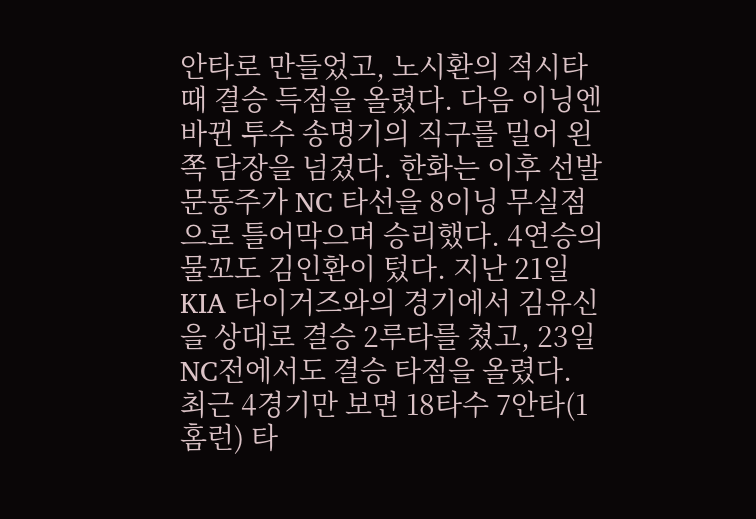안타로 만들었고, 노시환의 적시타 때 결승 득점을 올렸다. 다음 이닝엔 바뀐 투수 송명기의 직구를 밀어 왼쪽 담장을 넘겼다. 한화는 이후 선발 문동주가 NC 타선을 8이닝 무실점으로 틀어막으며 승리했다. 4연승의 물꼬도 김인환이 텄다. 지난 21일 KIA 타이거즈와의 경기에서 김유신을 상대로 결승 2루타를 쳤고, 23일 NC전에서도 결승 타점을 올렸다. 최근 4경기만 보면 18타수 7안타(1홈런) 타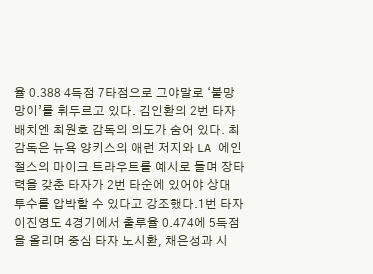율 0.388 4득점 7타점으로 그야말로 ‘불망망이’를 휘두르고 있다. 김인환의 2번 타자 배치엔 최원호 감독의 의도가 숨어 있다. 최 감독은 뉴욕 양키스의 애런 저지와 LA 에인절스의 마이크 트라우트를 예시로 들며 장타력을 갖춘 타자가 2번 타순에 있어야 상대 투수를 압박할 수 있다고 강조했다.1번 타자 이진영도 4경기에서 출루율 0.474에 5득점을 올리며 중심 타자 노시환, 채은성과 시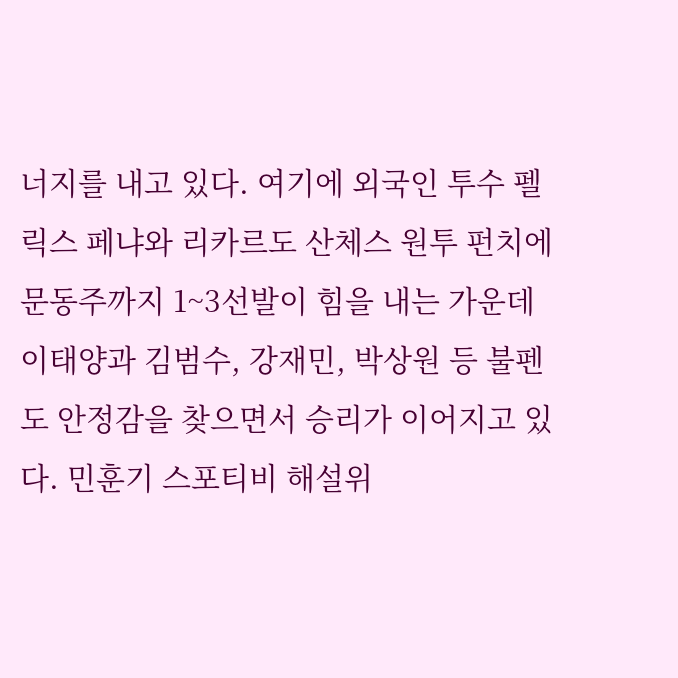너지를 내고 있다. 여기에 외국인 투수 펠릭스 페냐와 리카르도 산체스 원투 펀치에 문동주까지 1~3선발이 힘을 내는 가운데 이태양과 김범수, 강재민, 박상원 등 불펜도 안정감을 찾으면서 승리가 이어지고 있다. 민훈기 스포티비 해설위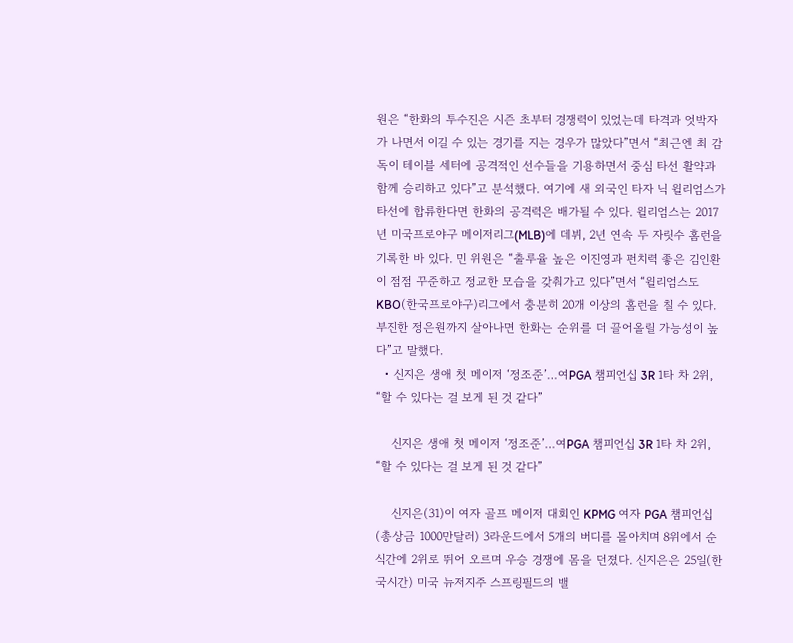원은 “한화의 투수진은 시즌 초부터 경쟁력이 있었는데 타격과 엇박자가 나면서 이길 수 있는 경기를 지는 경우가 많았다”면서 “최근엔 최 감독이 테이블 세터에 공격적인 선수들을 기용하면서 중심 타선 활약과 함께 승리하고 있다”고 분석했다. 여기에 새 외국인 타자 닉 윌리엄스가 타선에 합류한다면 한화의 공격력은 배가될 수 있다. 윌리엄스는 2017년 미국프로야구 메이저리그(MLB)에 데뷔, 2년 연속 두 자릿수 홈런을 기록한 바 있다. 민 위원은 “출루율 높은 이진영과 펀치력 좋은 김인환이 점점 꾸준하고 정교한 모습을 갖춰가고 있다”면서 “윌리엄스도 KBO(한국프로야구)리그에서 충분히 20개 이상의 홈런을 칠 수 있다. 부진한 정은원까지 살아나면 한화는 순위를 더 끌어올릴 가능성이 높다”고 말했다.
  • 신지은 생애 첫 메이저 ‘정조준’…여PGA 챔피언십 3R 1타 차 2위, “할 수 있다는 걸 보게 된 것 같다”

    신지은 생애 첫 메이저 ‘정조준’…여PGA 챔피언십 3R 1타 차 2위, “할 수 있다는 걸 보게 된 것 같다”

    신지은(31)이 여자 골프 메이저 대회인 KPMG 여자 PGA 챔피언십(총상금 1000만달러) 3라운드에서 5개의 버디를 몰아치며 8위에서 순식간에 2위로 뛰어 오르며 우승 경쟁에 몸을 던졌다. 신지은은 25일(한국시간) 미국 뉴저지주 스프링필드의 밸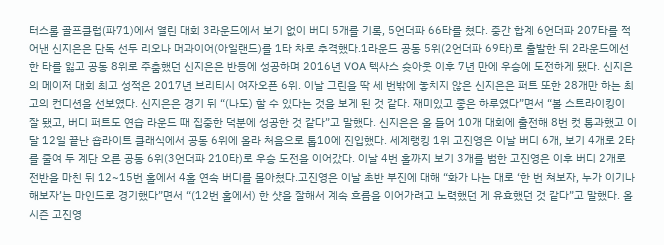터스롤 골프클럽(파71)에서 열린 대회 3라운드에서 보기 없이 버디 5개를 기록, 5언더파 66타를 쳤다. 중간 합계 6언더파 207타를 적어낸 신지은은 단독 선두 리오나 머과이어(아일랜드)를 1타 차로 추격했다.1라운드 공동 5위(2언더파 69타)로 출발한 뒤 2라운드에선 한 타를 잃고 공동 8위로 주춤했던 신지은은 반등에 성공하며 2016년 VOA 텍사스 슛아웃 이후 7년 만에 우승에 도전하게 됐다. 신지은의 메이저 대회 최고 성적은 2017년 브리티시 여자오픈 6위. 이날 그린을 딱 세 번밖에 놓치지 않은 신지은은 퍼트 또한 28개만 하는 최고의 컨디션을 선보였다. 신지은은 경기 뒤 “(나도) 할 수 있다는 것을 보게 된 것 같다. 재미있고 좋은 하루였다”면서 “볼 스트라이킹이 잘 됐고, 버디 퍼트도 연습 라운드 때 집중한 덕분에 성공한 것 같다”고 말했다. 신지은은 올 들어 10개 대회에 출전해 8번 컷 통과했고 이달 12일 끝난 숍라이트 클래식에서 공동 6위에 올라 처음으로 톱10에 진입했다. 세계랭킹 1위 고진영은 이날 버디 6개, 보기 4개로 2타를 줄여 두 계단 오른 공동 6위(3언더파 210타)로 우승 도전을 이어갔다. 이날 4번 홀까지 보기 3개를 범한 고진영은 이후 버디 2개로 전반을 마친 뒤 12~15번 홀에서 4홀 연속 버디를 몰아쳤다.고진영은 이날 초반 부진에 대해 “화가 나는 대로 ‘한 번 쳐보자, 누가 이기나 해보자’는 마인드로 경기했다”면서 “(12번 홀에서) 한 샷을 잘해서 계속 흐름을 이어가려고 노력했던 게 유효했던 것 같다”고 말했다. 올 시즌 고진영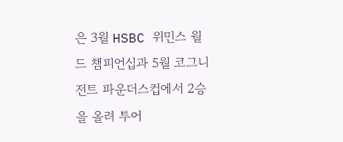은 3월 HSBC 위민스 월드 챔피언십과 5월 코그니전트 파운더스컵에서 2승을 올려 투어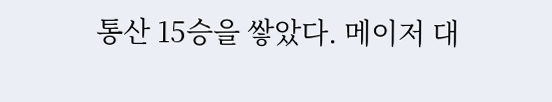통산 15승을 쌓았다. 메이저 대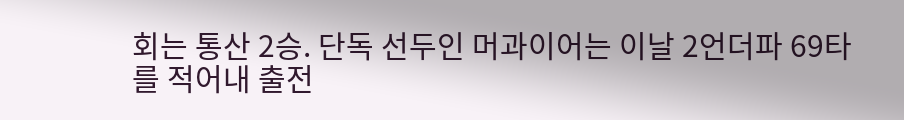회는 통산 2승. 단독 선두인 머과이어는 이날 2언더파 69타를 적어내 출전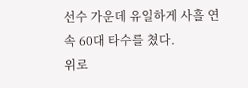선수 가운데 유일하게 사흘 연속 60대 타수를 쳤다.
위로